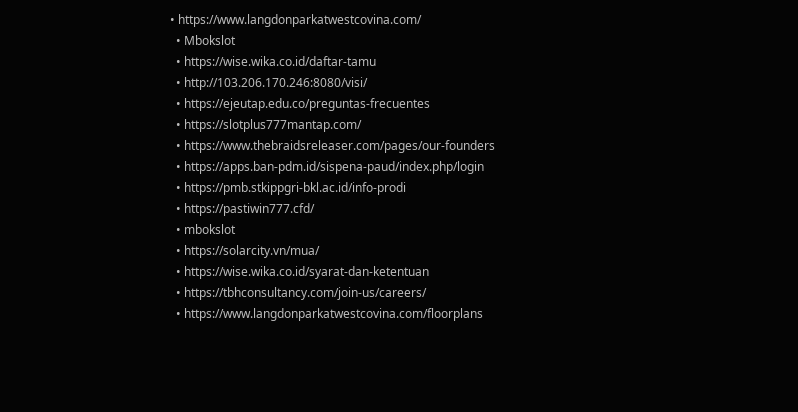• https://www.langdonparkatwestcovina.com/
  • Mbokslot
  • https://wise.wika.co.id/daftar-tamu
  • http://103.206.170.246:8080/visi/
  • https://ejeutap.edu.co/preguntas-frecuentes
  • https://slotplus777mantap.com/
  • https://www.thebraidsreleaser.com/pages/our-founders
  • https://apps.ban-pdm.id/sispena-paud/index.php/login
  • https://pmb.stkippgri-bkl.ac.id/info-prodi
  • https://pastiwin777.cfd/
  • mbokslot
  • https://solarcity.vn/mua/
  • https://wise.wika.co.id/syarat-dan-ketentuan
  • https://tbhconsultancy.com/join-us/careers/
  • https://www.langdonparkatwestcovina.com/floorplans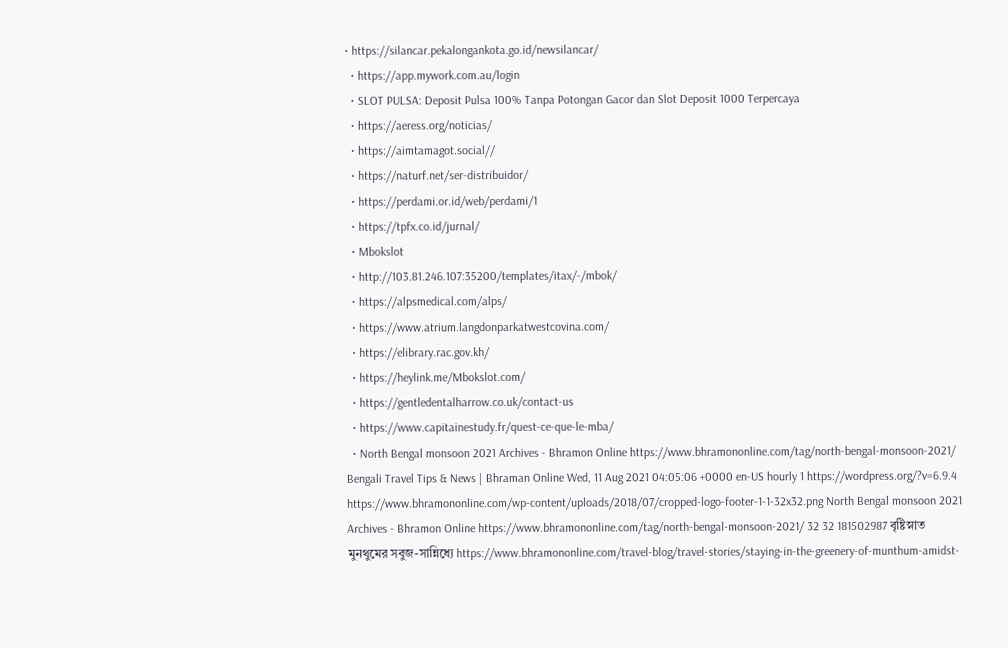• https://silancar.pekalongankota.go.id/newsilancar/
  • https://app.mywork.com.au/login
  • SLOT PULSA: Deposit Pulsa 100% Tanpa Potongan Gacor dan Slot Deposit 1000 Terpercaya
  • https://aeress.org/noticias/
  • https://aimtamagot.social//
  • https://naturf.net/ser-distribuidor/
  • https://perdami.or.id/web/perdami/1
  • https://tpfx.co.id/jurnal/
  • Mbokslot
  • http://103.81.246.107:35200/templates/itax/-/mbok/
  • https://alpsmedical.com/alps/
  • https://www.atrium.langdonparkatwestcovina.com/
  • https://elibrary.rac.gov.kh/
  • https://heylink.me/Mbokslot.com/
  • https://gentledentalharrow.co.uk/contact-us
  • https://www.capitainestudy.fr/quest-ce-que-le-mba/
  • North Bengal monsoon 2021 Archives - Bhramon Online https://www.bhramononline.com/tag/north-bengal-monsoon-2021/ Bengali Travel Tips & News | Bhraman Online Wed, 11 Aug 2021 04:05:06 +0000 en-US hourly 1 https://wordpress.org/?v=6.9.4 https://www.bhramononline.com/wp-content/uploads/2018/07/cropped-logo-footer-1-1-32x32.png North Bengal monsoon 2021 Archives - Bhramon Online https://www.bhramononline.com/tag/north-bengal-monsoon-2021/ 32 32 181502987 বৃষ্টিস্নাত মুনথুমের সবুজ-সান্নিধ্যে https://www.bhramononline.com/travel-blog/travel-stories/staying-in-the-greenery-of-munthum-amidst-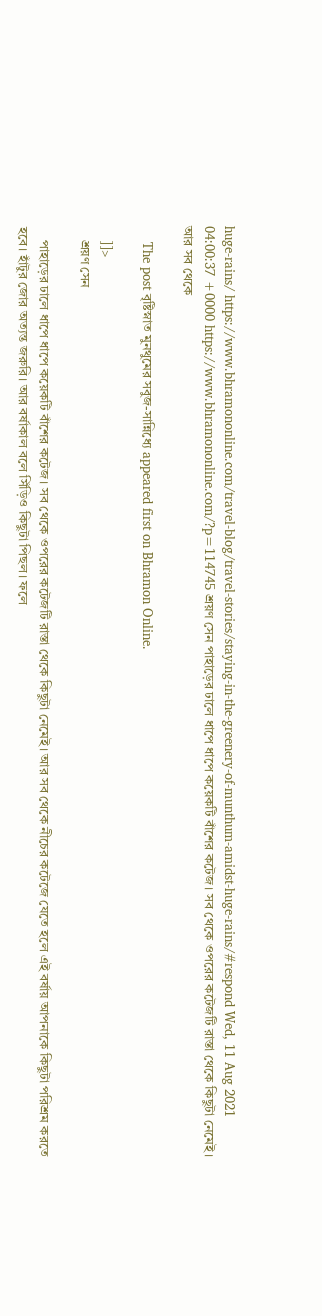huge-rains/ https://www.bhramononline.com/travel-blog/travel-stories/staying-in-the-greenery-of-munthum-amidst-huge-rains/#respond Wed, 11 Aug 2021 04:00:37 +0000 https://www.bhramononline.com/?p=114745 শ্রয়ণ সেন পাহাড়ের ঢালে ধাপে ধাপে কয়েকটি বাঁশের কটেজ। সব থেকে ওপরের কটেজটি রাস্তা থেকে কিছুটা নেমেই। আর সব থেকে

    The post বৃষ্টিস্নাত মুনথুমের সবুজ-সান্নিধ্যে appeared first on Bhramon Online.

    ]]>
    শ্রয়ণ সেন

    পাহাড়ের ঢালে ধাপে ধাপে কয়েকটি বাঁশের কটেজ। সব থেকে ওপরের কটেজটি রাস্তা থেকে কিছুটা নেমেই। আর সব থেকে নীচের কটেজে যেতে হলে এই বর্ষায় আপনাকে কিছুটা পরিশ্রম করতে হবে। হাঁটুর জোর অত্যন্ত জরুরি। আর বর্ষাকাল বলে সিঁড়িও কিছুটা পিছল। ফলে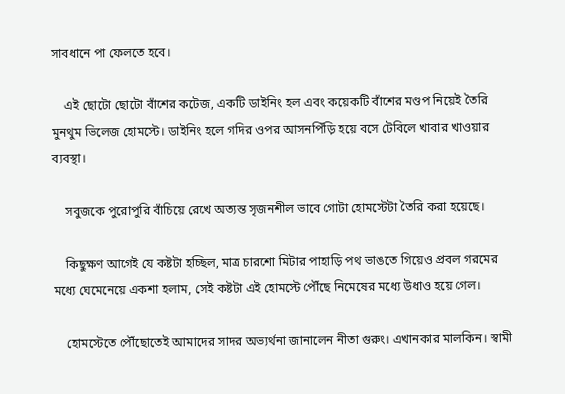সাবধানে পা ফেলতে হবে।

    এই ছোটো ছোটো বাঁশের কটেজ, একটি ডাইনিং হল এবং কয়েকটি বাঁশের মণ্ডপ নিয়েই তৈরি মুনথুম ভিলেজ হোমস্টে। ডাইনিং হলে গদির ওপর আসনপিঁড়ি হয়ে বসে টেবিলে খাবার খাওয়ার ব্যবস্থা।

    সবুজকে পুরোপুরি বাঁচিয়ে রেখে অত্যন্ত সৃজনশীল ভাবে গোটা হোমস্টেটা তৈরি করা হয়েছে।

    কিছুক্ষণ আগেই যে কষ্টটা হচ্ছিল, মাত্র চারশো মিটার পাহাড়ি পথ ভাঙতে গিয়েও প্রবল গরমের মধ্যে ঘেমেনেয়ে একশা হলাম, সেই কষ্টটা এই হোমস্টে পৌঁছে নিমেষের মধ্যে উধাও হয়ে গেল।

    হোমস্টেতে পৌঁছোতেই আমাদের সাদর অভ্যর্থনা জানালেন নীতা গুরুং। এখানকার মালকিন। স্বামী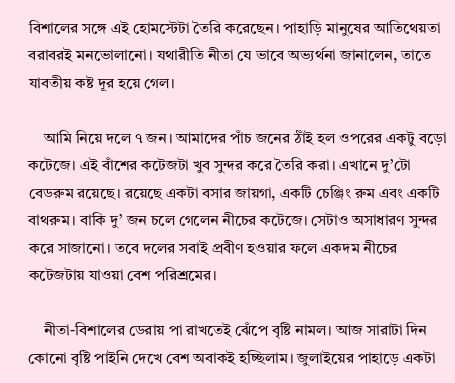বিশালের সঙ্গে এই হোমস্টেটা তৈরি করেছেন। পাহাড়ি মানুষের আতিথেয়তা বরাবরই মনভোলানো। যথারীতি নীতা যে ভাবে অভ্যর্থনা জানালেন, তাতে যাবতীয় কষ্ট দূর হয়ে গেল।

    আমি নিয়ে দলে ৭ জন। আমাদের পাঁচ জনের ঠাঁই হল ওপরের একটু বড়ো কটেজে। এই বাঁশের কটেজটা খুব সুন্দর করে তৈরি করা। এখানে দু’টো বেডরুম রয়েছে। রয়েছে একটা বসার জায়গা, একটি চেঞ্জিং রুম এবং একটি বাথরুম। বাকি দু’ জন চলে গেলেন নীচের কটেজে। সেটাও অসাধারণ সুন্দর করে সাজানো। তবে দলের সবাই প্রবীণ হওয়ার ফলে একদম নীচের কটেজটায় যাওয়া বেশ পরিশ্রমের।

    নীতা-বিশালের ডেরায় পা রাখতেই ঝেঁপে বৃষ্টি নামল। আজ সারাটা দিন কোনো বৃষ্টি পাইনি দেখে বেশ অবাকই হচ্ছিলাম। জুলাইয়ের পাহাড়ে একটা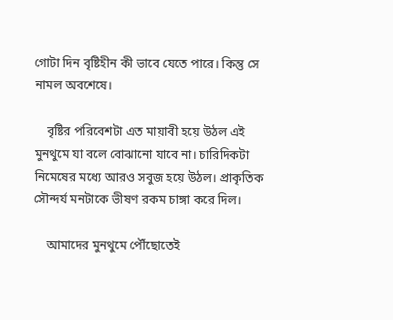গোটা দিন বৃষ্টিহীন কী ভাবে যেতে পারে। কিন্তু সে নামল অবশেষে।

    বৃষ্টির পরিবেশটা এত মায়াবী হয়ে উঠল এই মুনথুমে যা বলে বোঝানো যাবে না। চারিদিকটা নিমেষের মধ্যে আরও সবুজ হয়ে উঠল। প্রাকৃতিক সৌন্দর্য মনটাকে ভীষণ রকম চাঙ্গা করে দিল।

    আমাদের মুনথুমে পৌঁছোতেই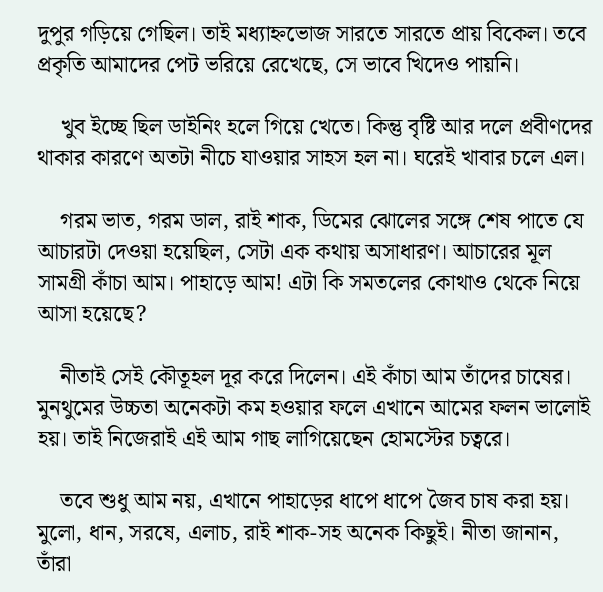দুপুর গড়িয়ে গেছিল। তাই মধ্যাহ্নভোজ সারতে সারতে প্রায় বিকেল। তবে প্রকৃতি আমাদের পেট ভরিয়ে রেখেছে, সে ভাবে খিদেও পায়নি।

    খুব ইচ্ছে ছিল ডাইনিং হলে গিয়ে খেতে। কিন্তু বৃষ্টি আর দলে প্রবীণদের থাকার কারণে অতটা নীচে যাওয়ার সাহস হল না। ঘরেই খাবার চলে এল।

    গরম ভাত, গরম ডাল, রাই শাক, ডিমের ঝোলের সঙ্গে শেষ পাতে যে আচারটা দেওয়া হয়েছিল, সেটা এক কথায় অসাধারণ। আচারের মূল সামগ্রী কাঁচা আম। পাহাড়ে আম! এটা কি সমতলের কোথাও থেকে নিয়ে আসা হয়েছে?

    নীতাই সেই কৌতূহল দূর করে দিলেন। এই কাঁচা আম তাঁদের চাষের। মুনথুমের উচ্চতা অনেকটা কম হওয়ার ফলে এখানে আমের ফলন ভালোই হয়। তাই নিজেরাই এই আম গাছ লাগিয়েছেন হোমস্টের চত্বরে।

    তবে শুধু আম নয়, এখানে পাহাড়ের ধাপে ধাপে জৈব চাষ করা হয়। মুলো, ধান, সরষে, এলাচ, রাই শাক-সহ অনেক কিছুই। নীতা জানান, তাঁরা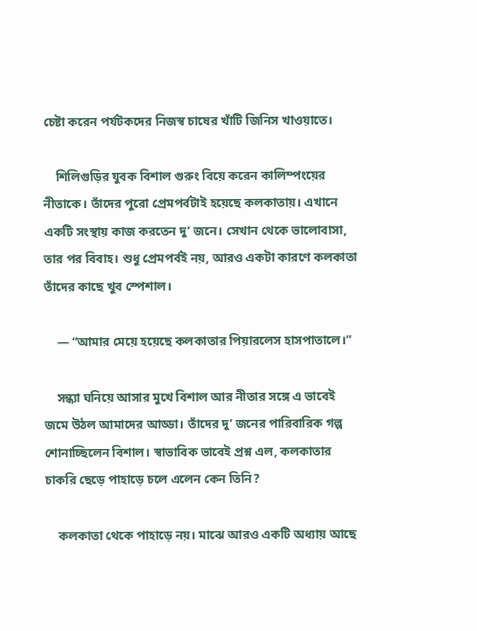চেষ্টা করেন পর্যটকদের নিজস্ব চাষের খাঁটি জিনিস খাওয়াতে।

    শিলিগুড়ির যুবক বিশাল গুরুং বিয়ে করেন কালিম্পংয়ের নীতাকে। তাঁদের পুরো প্রেমপর্বটাই হয়েছে কলকাতায়। এখানে একটি সংস্থায় কাজ করতেন দু’ জনে। সেখান থেকে ভালোবাসা, তার পর বিবাহ। শুধু প্রেমপর্বই নয়, আরও একটা কারণে কলকাতা তাঁদের কাছে খুব স্পেশাল।

    — “আমার মেয়ে হয়েছে কলকাতার পিয়ারলেস হাসপাতালে।”

    সন্ধ্যা ঘনিয়ে আসার মুখে বিশাল আর নীতার সঙ্গে এ ভাবেই জমে উঠল আমাদের আড্ডা। তাঁদের দু’ জনের পারিবারিক গল্প শোনাচ্ছিলেন বিশাল। স্বাভাবিক ভাবেই প্রশ্ন এল, কলকাতার চাকরি ছেড়ে পাহাড়ে চলে এলেন কেন তিনি?

    কলকাতা থেকে পাহাড়ে নয়। মাঝে আরও একটি অধ্যায় আছে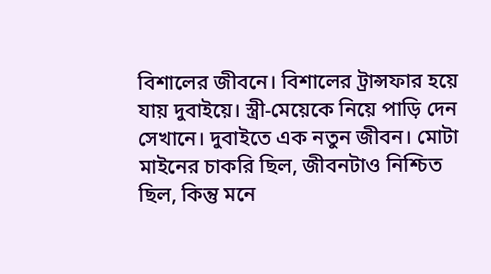বিশালের জীবনে। বিশালের ট্রান্সফার হয়ে যায় দুবাইয়ে। স্ত্রী-মেয়েকে নিয়ে পাড়ি দেন সেখানে। দুবাইতে এক নতুন জীবন। মোটা মাইনের চাকরি ছিল, জীবনটাও নিশ্চিত ছিল, কিন্তু মনে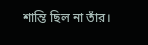শান্তি ছিল না তাঁর।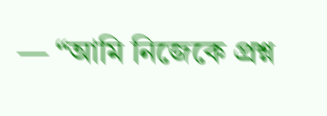— “আমি নিজেকে প্রশ্ন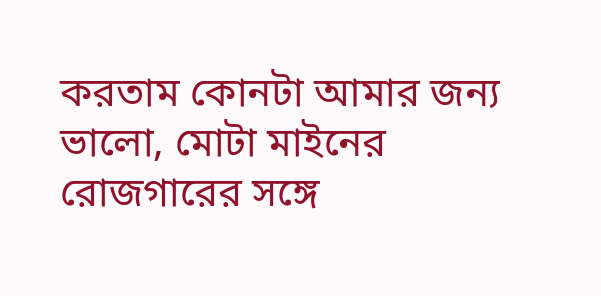করতাম কোনটা আমার জন্য ভালো, মোটা মাইনের রোজগারের সঙ্গে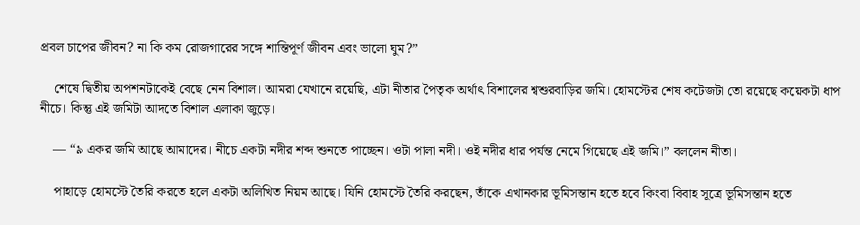প্রবল চাপের জীবন? না কি কম রোজগারের সঙ্গে শান্তিপূর্ণ জীবন এবং ভালো ঘুম?”

    শেষে দ্বিতীয় অপশনটাকেই বেছে নেন বিশাল। আমরা যেখানে রয়েছি, এটা নীতার পৈতৃক অর্থাৎ বিশালের শ্বশুরবাড়ির জমি। হোমস্টের শেষ কটেজটা তো রয়েছে কয়েকটা ধাপ নীচে। কিন্তু এই জমিটা আদতে বিশাল এলাকা জুড়ে।

    — “৯ একর জমি আছে আমাদের। নীচে একটা নদীর শব্দ শুনতে পাচ্ছেন। ওটা পালা নদী। ওই নদীর ধার পর্যন্ত নেমে গিয়েছে এই জমি।” বললেন নীতা।

    পাহাড়ে হোমস্টে তৈরি করতে হলে একটা অলিখিত নিয়ম আছে। যিনি হোমস্টে তৈরি করছেন, তাঁকে এখানকার ভূমিসন্তান হতে হবে কিংবা বিবাহ সূত্রে ভূমিসন্তান হতে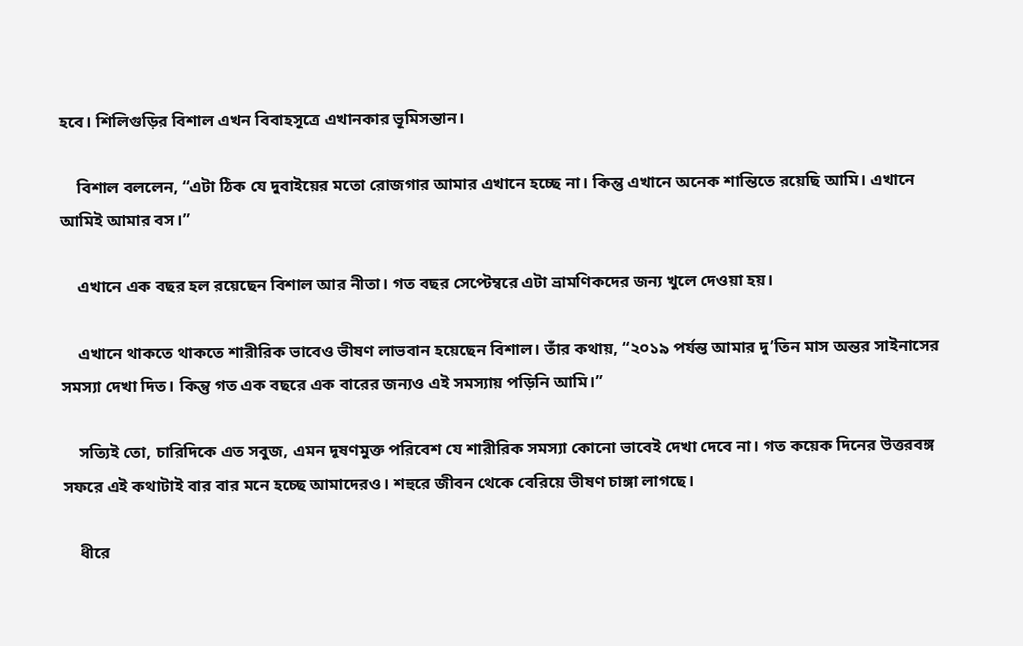হবে। শিলিগুড়ির বিশাল এখন বিবাহসূত্রে এখানকার ভূমিসন্তান।

    বিশাল বললেন, “এটা ঠিক যে দুবাইয়ের মতো রোজগার আমার এখানে হচ্ছে না। কিন্তু এখানে অনেক শান্তিতে রয়েছি আমি। এখানে আমিই আমার বস।”

    এখানে এক বছর হল রয়েছেন বিশাল আর নীতা। গত বছর সেপ্টেম্বরে এটা ভ্রামণিকদের জন্য খুলে দেওয়া হয়।

    এখানে থাকতে থাকতে শারীরিক ভাবেও ভীষণ লাভবান হয়েছেন বিশাল। তাঁর কথায়, “২০১৯ পর্যন্ত আমার দু’তিন মাস অন্তর সাইনাসের সমস্যা দেখা দিত। কিন্তু গত এক বছরে এক বারের জন্যও এই সমস্যায় পড়িনি আমি।”

    সত্যিই তো, চারিদিকে এত সবুজ, এমন দূষণমুক্ত পরিবেশ যে শারীরিক সমস্যা কোনো ভাবেই দেখা দেবে না। গত কয়েক দিনের উত্তরবঙ্গ সফরে এই কথাটাই বার বার মনে হচ্ছে আমাদেরও। শহুরে জীবন থেকে বেরিয়ে ভীষণ চাঙ্গা লাগছে।

    ধীরে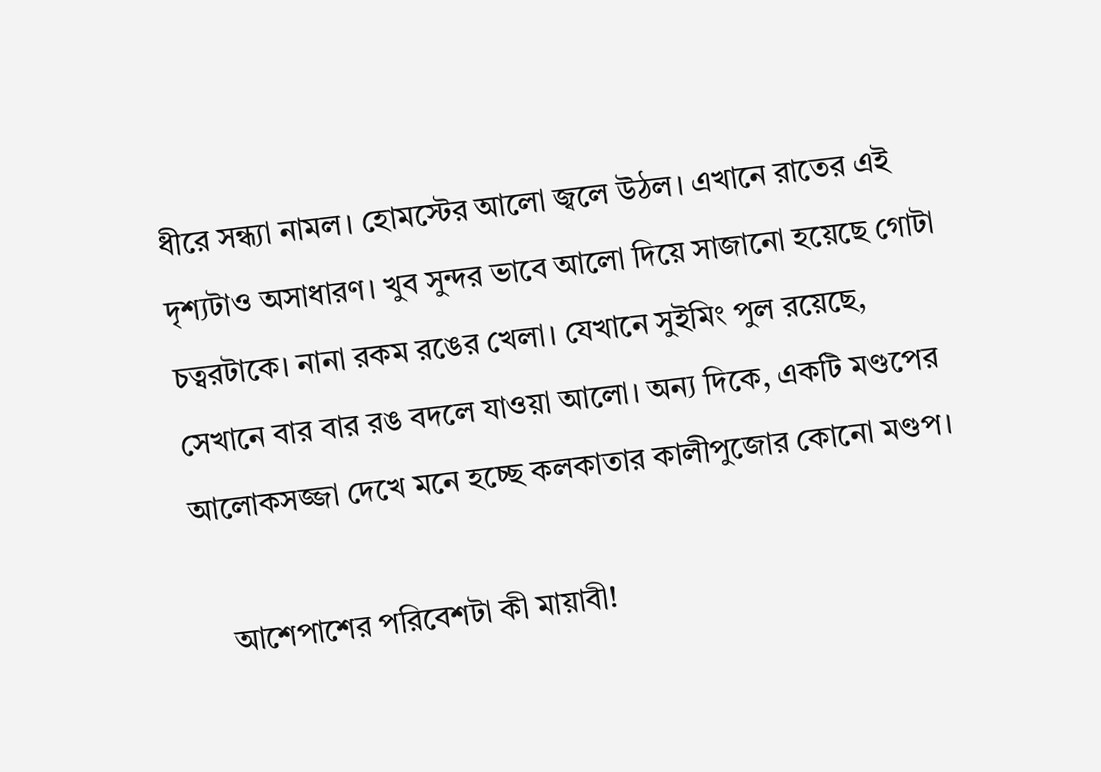ধীরে সন্ধ্যা নামল। হোমস্টের আলো জ্বলে উঠল। এখানে রাতের এই দৃশ্যটাও অসাধারণ। খুব সুন্দর ভাবে আলো দিয়ে সাজানো হয়েছে গোটা চত্বরটাকে। নানা রকম রঙের খেলা। যেখানে সুইমিং পুল রয়েছে, সেখানে বার বার রঙ বদলে যাওয়া আলো। অন্য দিকে, একটি মণ্ডপের আলোকসজ্জা দেখে মনে হচ্ছে কলকাতার কালীপুজোর কোনো মণ্ডপ।

    আশেপাশের পরিবেশটা কী মায়াবী!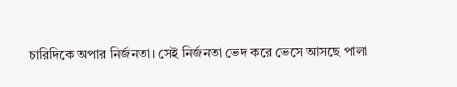চারিদিকে অপার নির্জনতা। সেই নির্জনতা ভেদ করে ভেসে আসছে পালা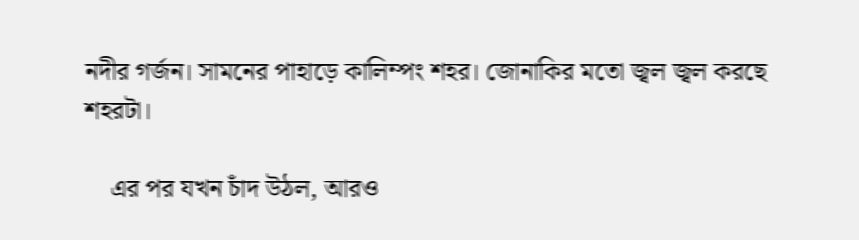নদীর গর্জন। সামনের পাহাড়ে কালিম্পং শহর। জোনাকির মতো জ্বল জ্বল করছে শহরটা।

    এর পর যখন চাঁদ উঠল, আরও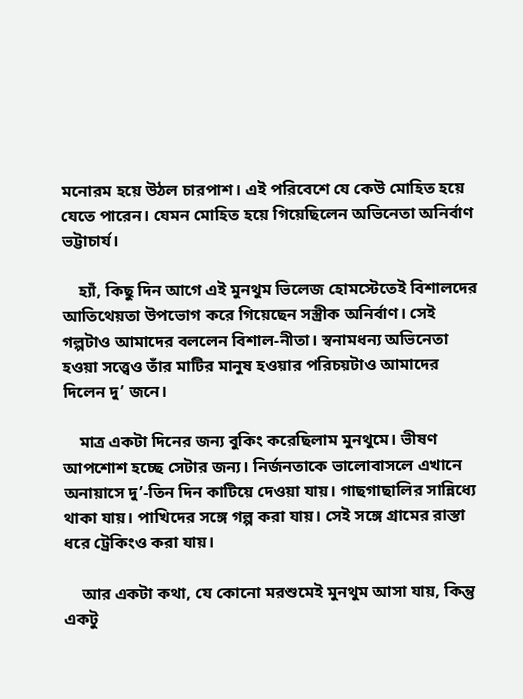মনোরম হয়ে উঠল চারপাশ। এই পরিবেশে যে কেউ মোহিত হয়ে যেতে পারেন। যেমন মোহিত হয়ে গিয়েছিলেন অভিনেতা অনির্বাণ ভট্টাচার্য।

    হ্যাঁ, কিছু দিন আগে এই মুনথুম ভিলেজ হোমস্টেতেই বিশালদের আতিথেয়তা উপভোগ করে গিয়েছেন সস্ত্রীক অনির্বাণ। সেই গল্পটাও আমাদের বললেন বিশাল-নীতা। স্বনামধন্য অভিনেতা হওয়া সত্ত্বেও তাঁর মাটির মানুষ হওয়ার পরিচয়টাও আমাদের দিলেন দু’ জনে।

    মাত্র একটা দিনের জন্য বুকিং করেছিলাম মুনথুমে। ভীষণ আপশোশ হচ্ছে সেটার জন্য। নির্জনতাকে ভালোবাসলে এখানে অনায়াসে দু’-তিন দিন কাটিয়ে দেওয়া যায়। গাছগাছালির সান্নিধ্যে থাকা যায়। পাখিদের সঙ্গে গল্প করা যায়। সেই সঙ্গে গ্রামের রাস্তা ধরে ট্রেকিংও করা যায়।

    আর একটা কথা, যে কোনো মরশুমেই মুনথুম আসা যায়, কিন্তু একটু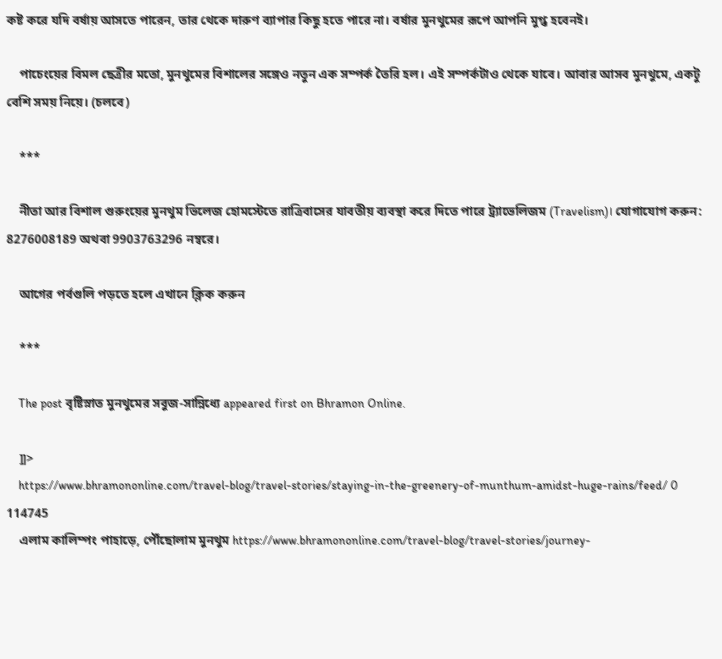কষ্ট করে যদি বর্ষায় আসতে পারেন, তার থেকে দারুণ ব্যাপার কিছু হতে পারে না। বর্ষার মুনথুমের রূপে আপনি মুগ্ধ হবেনই।

    পাচেংয়ের বিমল ছেত্রীর মতো, মুনথুমের বিশালের সঙ্গেও নতুন এক সম্পর্ক তৈরি হল। এই সম্পর্কটাও থেকে যাবে। আবার আসব মুনথুমে, একটু বেশি সময় নিয়ে। (চলবে)

    ***

    নীতা আর বিশাল গুরুংয়ের মুনথুম ভিলেজ হোমস্টেতে রাত্রিবাসের যাবতীয় ব্যবস্থা করে দিতে পারে ট্র্যাভেলিজম (Travelism)। যোগাযোগ করুন: 8276008189 অথবা 9903763296 নম্বরে।

    আগের পর্বগুলি পড়তে হলে এখানে ক্লিক করুন

    ***

    The post বৃষ্টিস্নাত মুনথুমের সবুজ-সান্নিধ্যে appeared first on Bhramon Online.

    ]]>
    https://www.bhramononline.com/travel-blog/travel-stories/staying-in-the-greenery-of-munthum-amidst-huge-rains/feed/ 0 114745
    এলাম কালিম্পং পাহাড়ে, পৌঁছোলাম মুনথুম https://www.bhramononline.com/travel-blog/travel-stories/journey-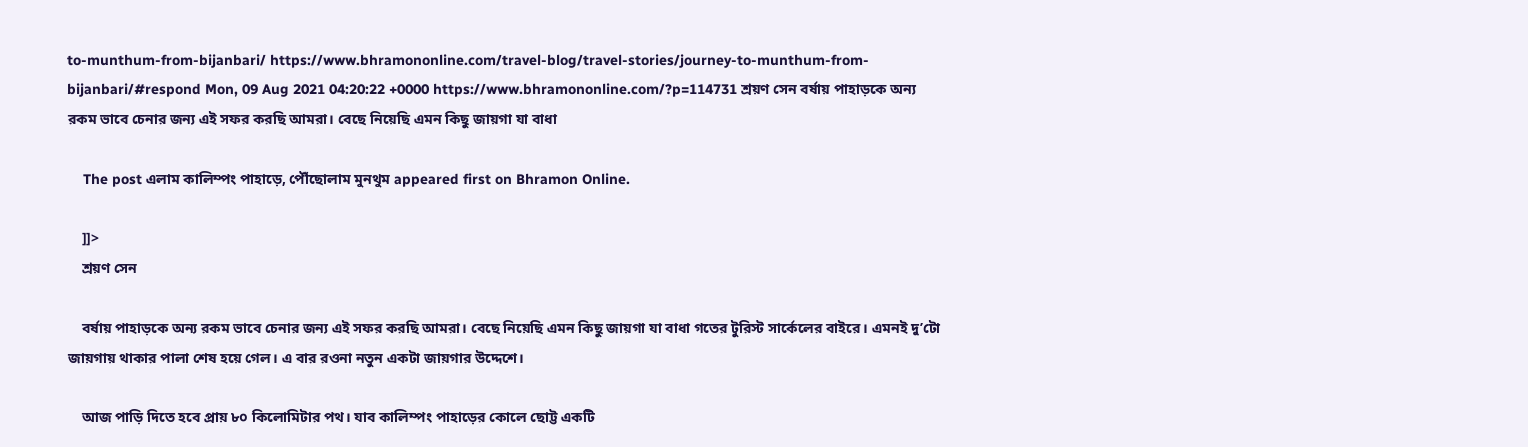to-munthum-from-bijanbari/ https://www.bhramononline.com/travel-blog/travel-stories/journey-to-munthum-from-bijanbari/#respond Mon, 09 Aug 2021 04:20:22 +0000 https://www.bhramononline.com/?p=114731 শ্রয়ণ সেন বর্ষায় পাহাড়কে অন্য রকম ভাবে চেনার জন্য এই সফর করছি আমরা। বেছে নিয়েছি এমন কিছু জায়গা যা বাধা

    The post এলাম কালিম্পং পাহাড়ে, পৌঁছোলাম মুনথুম appeared first on Bhramon Online.

    ]]>
    শ্রয়ণ সেন

    বর্ষায় পাহাড়কে অন্য রকম ভাবে চেনার জন্য এই সফর করছি আমরা। বেছে নিয়েছি এমন কিছু জায়গা যা বাধা গতের টুরিস্ট সার্কেলের বাইরে। এমনই দু’টো জায়গায় থাকার পালা শেষ হয়ে গেল। এ বার রওনা নতুন একটা জায়গার উদ্দেশে।

    আজ পাড়ি দিতে হবে প্রায় ৮০ কিলোমিটার পথ। যাব কালিম্পং পাহাড়ের কোলে ছোট্ট একটি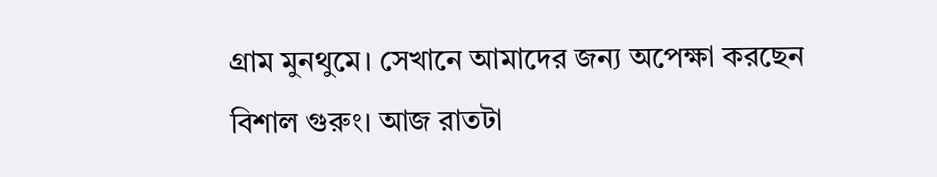গ্রাম মুনথুমে। সেখানে আমাদের জন্য অপেক্ষা করছেন বিশাল গুরুং। আজ রাতটা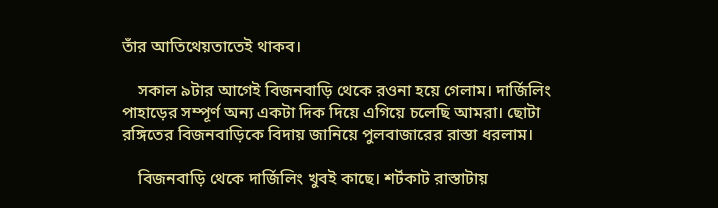তাঁর আতিথেয়তাতেই থাকব।

    সকাল ৯টার আগেই বিজনবাড়ি থেকে রওনা হয়ে গেলাম। দার্জিলিং পাহাড়ের সম্পূর্ণ অন্য একটা দিক দিয়ে এগিয়ে চলেছি আমরা। ছোটা রঙ্গিতের বিজনবাড়িকে বিদায় জানিয়ে পুলবাজারের রাস্তা ধরলাম।

    বিজনবাড়ি থেকে দার্জিলিং খুবই কাছে। শর্টকাট রাস্তাটায়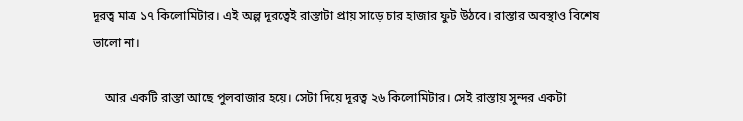দূরত্ব মাত্র ১৭ কিলোমিটার। এই অল্প দূরত্বেই রাস্তাটা প্রায় সাড়ে চার হাজার ফুট উঠবে। রাস্তার অবস্থাও বিশেষ ভালো না।

    আর একটি রাস্তা আছে পুলবাজার হয়ে। সেটা দিয়ে দূরত্ব ২৬ কিলোমিটার। সেই রাস্তায় সুন্দর একটা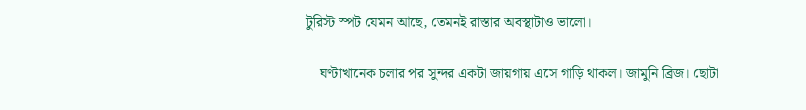টুরিস্ট স্পট যেমন আছে, তেমনই রাস্তার অবস্থাটাও ভালো।

    ঘণ্টাখানেক চলার পর সুন্দর একটা জায়গায় এসে গাড়ি থাকল। জামুনি ব্রিজ। ছোটা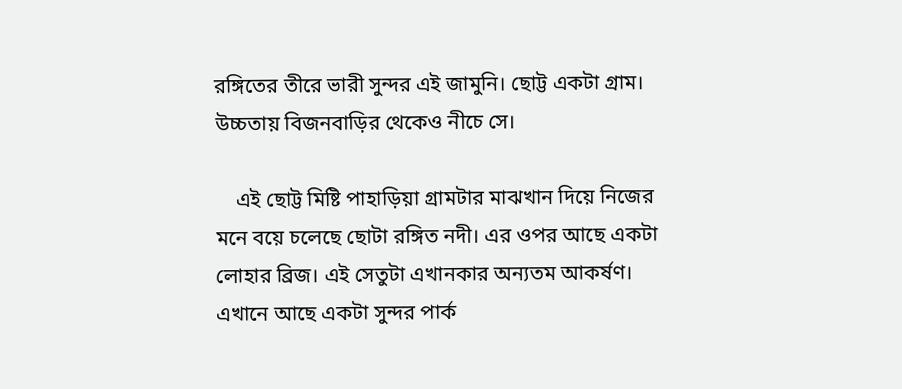রঙ্গিতের তীরে ভারী সুন্দর এই জামুনি। ছোট্ট একটা গ্রাম। উচ্চতায় বিজনবাড়ির থেকেও নীচে সে।

    এই ছোট্ট মিষ্টি পাহাড়িয়া গ্রামটার মাঝখান দিয়ে নিজের মনে বয়ে চলেছে ছোটা রঙ্গিত নদী। এর ওপর আছে একটা লোহার ব্রিজ। এই সেতুটা এখানকার অন্যতম আকর্ষণ। এখানে আছে একটা সুন্দর পার্ক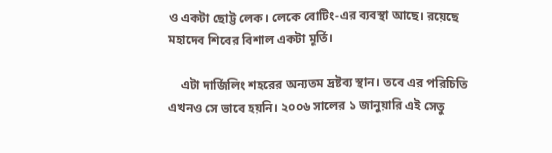ও একটা ছোট্ট লেক। লেকে বোটিং-এর ব্যবস্থা আছে। রয়েছে মহাদেব শিবের বিশাল একটা মূর্তি।

    এটা দার্জিলিং শহরের অন্যতম দ্রষ্টব্য স্থান। তবে এর পরিচিতি এখনও সে ভাবে হয়নি। ২০০৬ সালের ১ জানুয়ারি এই সেতু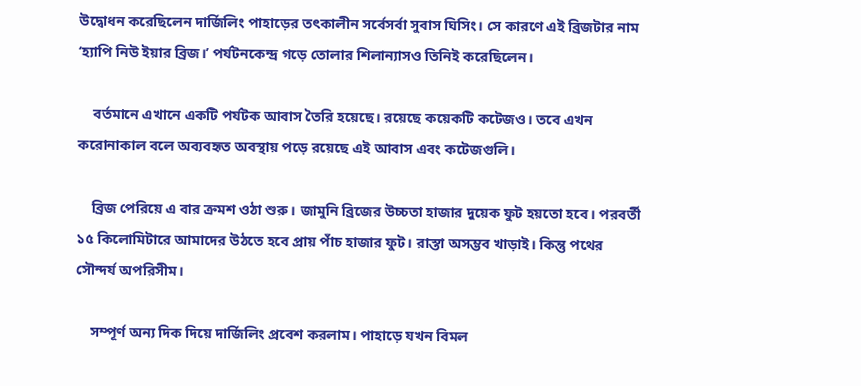উদ্বোধন করেছিলেন দার্জিলিং পাহাড়ের তৎকালীন সর্বেসর্বা সুবাস ঘিসিং। সে কারণে এই ব্রিজটার নাম ‘হ্যাপি নিউ ইয়ার ব্রিজ।’ পর্যটনকেন্দ্র গড়ে তোলার শিলান্যাসও তিনিই করেছিলেন।

    বর্তমানে এখানে একটি পর্যটক আবাস তৈরি হয়েছে। রয়েছে কয়েকটি কটেজও। তবে এখন করোনাকাল বলে অব্যবহৃত অবস্থায় পড়ে রয়েছে এই আবাস এবং কটেজগুলি।

    ব্রিজ পেরিয়ে এ বার ক্রমশ ওঠা শুরু। জামুনি ব্রিজের উচ্চতা হাজার দুয়েক ফুট হয়তো হবে। পরবর্তী ১৫ কিলোমিটারে আমাদের উঠতে হবে প্রায় পাঁচ হাজার ফুট। রাস্তা অসম্ভব খাড়াই। কিন্তু পথের সৌন্দর্য অপরিসীম।

    সম্পূর্ণ অন্য দিক দিয়ে দার্জিলিং প্রবেশ করলাম। পাহাড়ে যখন বিমল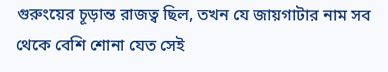গুরুংয়ের চূড়ান্ত রাজত্ব ছিল, তখন যে জায়গাটার নাম সব থেকে বেশি শোনা যেত সেই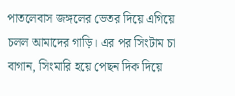পাতলেবাস জঙ্গলের ভেতর দিয়ে এগিয়ে চলল আমাদের গাড়ি। এর পর সিংটাম চা বাগান, সিংমারি হয়ে পেছন দিক দিয়ে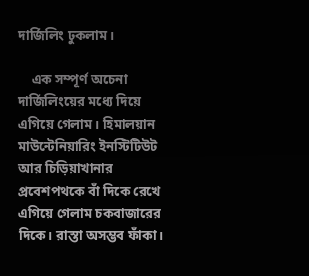দার্জিলিং ঢুকলাম।

    এক সম্পূর্ণ অচেনা দার্জিলিংয়ের মধ্যে দিয়ে এগিয়ে গেলাম। হিমালয়ান মাউন্টেনিয়ারিং ইনস্টিটিউট আর চিড়িয়াখানার প্রবেশপথকে বাঁ দিকে রেখে এগিয়ে গেলাম চকবাজারের দিকে। রাস্তা অসম্ভব ফাঁকা।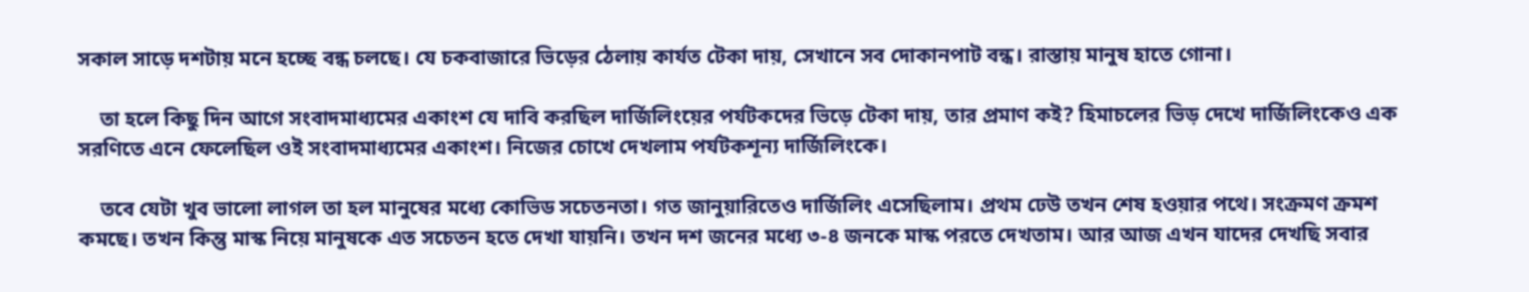সকাল সাড়ে দশটায় মনে হচ্ছে বন্ধ চলছে। যে চকবাজারে ভিড়ের ঠেলায় কার্যত টেকা দায়, সেখানে সব দোকানপাট বন্ধ। রাস্তায় মানুষ হাতে গোনা।

    তা হলে কিছু দিন আগে সংবাদমাধ্যমের একাংশ যে দাবি করছিল দার্জিলিংয়ের পর্যটকদের ভিড়ে টেকা দায়, তার প্রমাণ কই? হিমাচলের ভিড় দেখে দার্জিলিংকেও এক সরণিতে এনে ফেলেছিল ওই সংবাদমাধ্যমের একাংশ। নিজের চোখে দেখলাম পর্যটকশূন্য দার্জিলিংকে।

    তবে যেটা খুব ভালো লাগল তা হল মানুষের মধ্যে কোভিড সচেতনতা। গত জানুয়ারিতেও দার্জিলিং এসেছিলাম। প্রথম ঢেউ তখন শেষ হওয়ার পথে। সংক্রমণ ক্রমশ কমছে। তখন কিন্তু মাস্ক নিয়ে মানুষকে এত সচেতন হতে দেখা যায়নি। তখন দশ জনের মধ্যে ৩-৪ জনকে মাস্ক পরতে দেখতাম। আর আজ এখন যাদের দেখছি সবার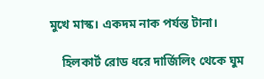মুখে মাস্ক। একদম নাক পর্যন্ত টানা।

    হিলকার্ট রোড ধরে দার্জিলিং থেকে ঘুম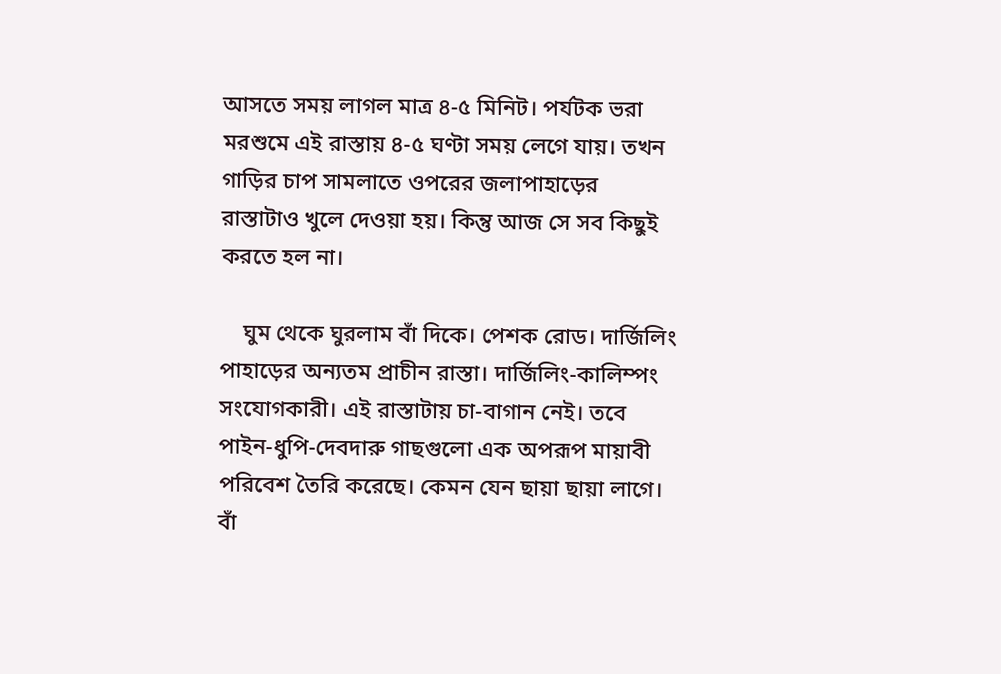আসতে সময় লাগল মাত্র ৪-৫ মিনিট। পর্যটক ভরা মরশুমে এই রাস্তায় ৪-৫ ঘণ্টা সময় লেগে যায়। তখন গাড়ির চাপ সামলাতে ওপরের জলাপাহাড়ের রাস্তাটাও খুলে দেওয়া হয়। কিন্তু আজ সে সব কিছুই করতে হল না।

    ঘুম থেকে ঘুরলাম বাঁ দিকে। পেশক রোড। দার্জিলিং পাহাড়ের অন্যতম প্রাচীন রাস্তা। দার্জিলিং-কালিম্পং সংযোগকারী। এই রাস্তাটায় চা-বাগান নেই। তবে পাইন-ধুপি-দেবদারু গাছগুলো এক অপরূপ মায়াবী পরিবেশ তৈরি করেছে। কেমন যেন ছায়া ছায়া লাগে। বাঁ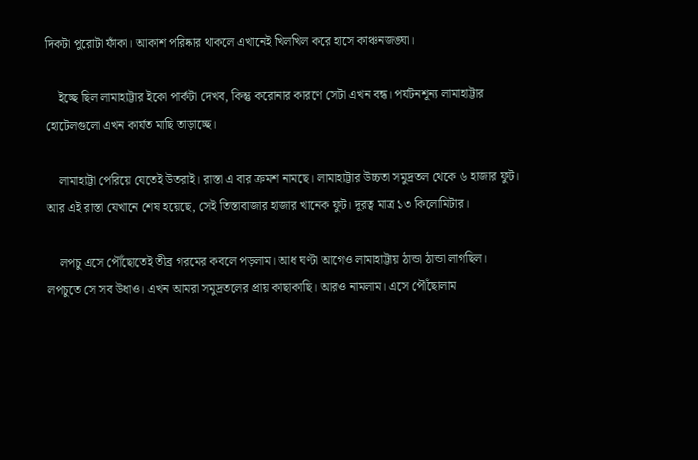দিকটা পুরোটা ফাঁকা। আকাশ পরিষ্কার থাকলে এখানেই খিলখিল করে হাসে কাঞ্চনজঙ্ঘা।

    ইচ্ছে ছিল লামাহাট্টার ইকো পার্কটা দেখব, কিন্তু করোনার কারণে সেটা এখন বন্ধ। পর্যটনশূন্য লামাহাট্টার হোটেলগুলো এখন কার্যত মাছি তাড়াচ্ছে।

    লামাহাট্টা পেরিয়ে যেতেই উতরাই। রাস্তা এ বার ক্রমশ নামছে। লামাহাট্টার উচ্চতা সমুদ্রতল থেকে ৬ হাজার ফুট। আর এই রাস্তা যেখানে শেষ হয়েছে, সেই তিস্তাবাজার হাজার খানেক ফুট। দূরত্ব মাত্র ১৩ কিলোমিটার।

    লপচু এসে পৌঁছোতেই তীব্র গরমের কবলে পড়লাম। আধ ঘণ্টা আগেও লামাহাট্টায় ঠান্ডা ঠান্ডা লাগছিল। লপচুতে সে সব উধাও। এখন আমরা সমুদ্রতলের প্রায় কাছাকাছি। আরও নামলাম। এসে পৌঁছোলাম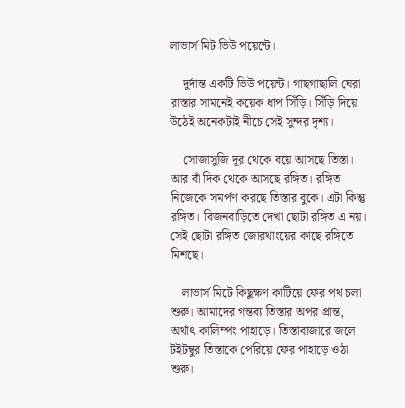লাভার্স মিট ভিউ পয়েন্টে।

    দুর্দান্ত একটি ভিউ পয়েন্ট। গাছগাছালি ঘেরা রাস্তার সামনেই কয়েক ধাপ সিঁড়ি। সিঁড়ি দিয়ে উঠেই অনেকটাই নীচে সেই সুন্দর দৃশ্য।

    সোজাসুজি দূর থেকে বয়ে আসছে তিস্তা। আর বাঁ দিক থেকে আসছে রঙ্গিত। রঙ্গিত নিজেকে সমর্পণ করছে তিস্তার বুকে। এটা কিন্তু রঙ্গিত। বিজনবাড়িতে দেখা ছোটা রঙ্গিত এ নয়। সেই ছোটা রঙ্গিত জোরথাংয়ের কাছে রঙ্গিতে মিশছে।

    লাভার্স মিটে কিছুক্ষণ কাটিয়ে ফের পথ চলা শুরু। আমাদের গন্তব্য তিস্তার অপর প্রান্ত, অর্থাৎ কালিম্পং পাহাড়ে। তিস্তাবাজারে জলে টইটম্বুর তিস্তাকে পেরিয়ে ফের পাহাড়ে ওঠা শুরু।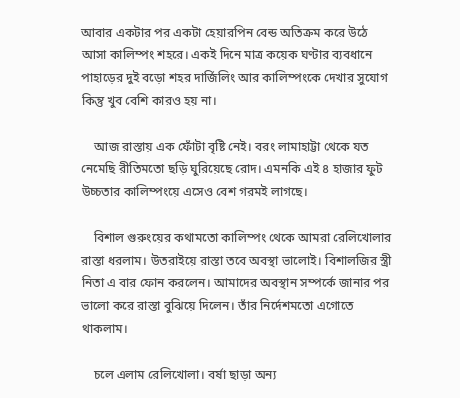আবার একটার পর একটা হেয়ারপিন বেন্ড অতিক্রম করে উঠে আসা কালিম্পং শহরে। একই দিনে মাত্র কয়েক ঘণ্টার ব্যবধানে পাহাড়ের দুই বড়ো শহর দার্জিলিং আর কালিম্পংকে দেখার সুযোগ কিন্তু খুব বেশি কারও হয় না।

    আজ রাস্তায় এক ফোঁটা বৃষ্টি নেই। বরং লামাহাট্টা থেকে যত নেমেছি রীতিমতো ছড়ি ঘুরিয়েছে রোদ। এমনকি এই ৪ হাজার ফুট উচ্চতার কালিম্পংয়ে এসেও বেশ গরমই লাগছে।

    বিশাল গুরুংয়ের কথামতো কালিম্পং থেকে আমরা রেলিখোলার রাস্তা ধরলাম। উতরাইয়ে রাস্তা তবে অবস্থা ভালোই। বিশালজির স্ত্রী নিতা এ বার ফোন করলেন। আমাদের অবস্থান সম্পর্কে জানার পর ভালো করে রাস্তা বুঝিয়ে দিলেন। তাঁর নির্দেশমতো এগোতে থাকলাম।

    চলে এলাম রেলিখোলা। বর্ষা ছাড়া অন্য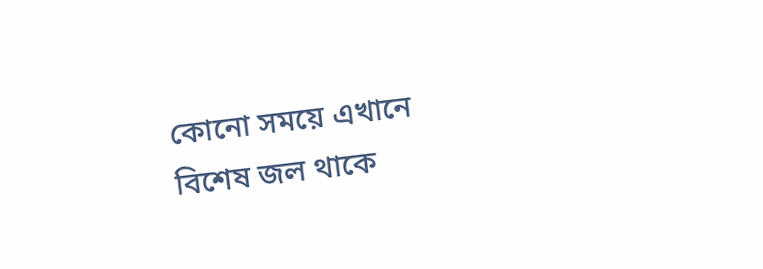কোনো সময়ে এখানে বিশেষ জল থাকে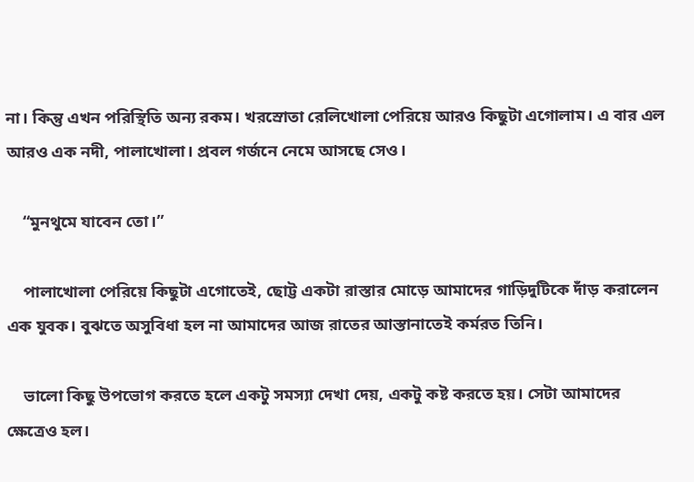না। কিন্তু এখন পরিস্থিতি অন্য রকম। খরস্রোতা রেলিখোলা পেরিয়ে আরও কিছুটা এগোলাম। এ বার এল আরও এক নদী, পালাখোলা। প্রবল গর্জনে নেমে আসছে সেও।

    “মুনথুমে যাবেন তো।”

    পালাখোলা পেরিয়ে কিছুটা এগোতেই, ছোট্ট একটা রাস্তার মোড়ে আমাদের গাড়িদুটিকে দাঁড় করালেন এক যুবক। বুঝতে অসুবিধা হল না আমাদের আজ রাতের আস্তানাতেই কর্মরত তিনি।

    ভালো কিছু উপভোগ করতে হলে একটু সমস্যা দেখা দেয়, একটু কষ্ট করতে হয়। সেটা আমাদের ক্ষেত্রেও হল।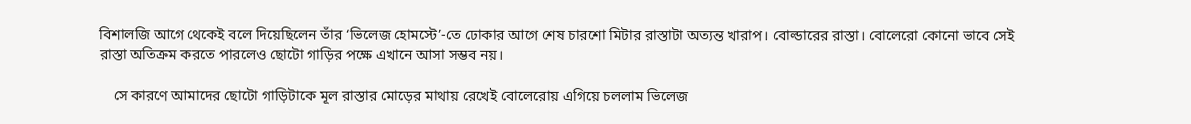বিশালজি আগে থেকেই বলে দিয়েছিলেন তাঁর ‘ভিলেজ হোমস্টে’-তে ঢোকার আগে শেষ চারশো মিটার রাস্তাটা অত্যন্ত খারাপ। বোল্ডারের রাস্তা। বোলেরো কোনো ভাবে সেই রাস্তা অতিক্রম করতে পারলেও ছোটো গাড়ির পক্ষে এখানে আসা সম্ভব নয়।

    সে কারণে আমাদের ছোটো গাড়িটাকে মূল রাস্তার মোড়ের মাথায় রেখেই বোলেরোয় এগিয়ে চললাম ভিলেজ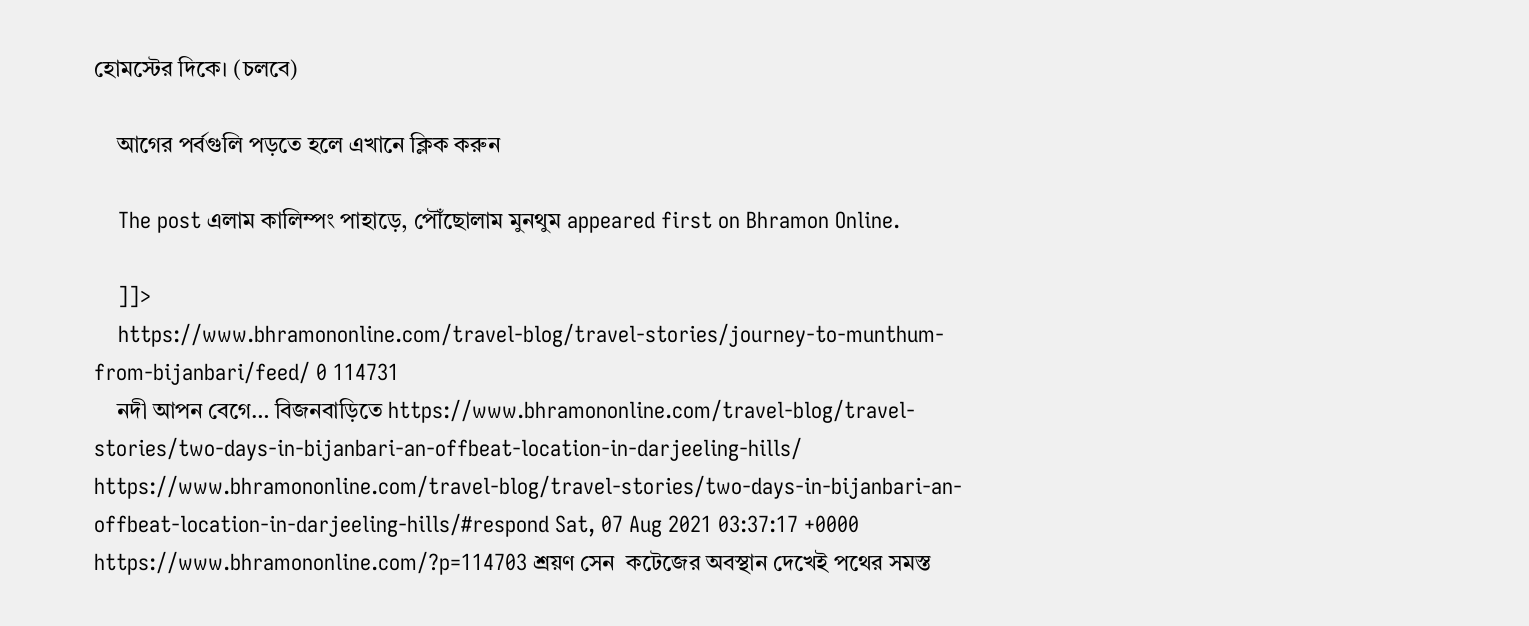হোমস্টের দিকে। (চলবে)

    আগের পর্বগুলি পড়তে হলে এখানে ক্লিক করুন

    The post এলাম কালিম্পং পাহাড়ে, পৌঁছোলাম মুনথুম appeared first on Bhramon Online.

    ]]>
    https://www.bhramononline.com/travel-blog/travel-stories/journey-to-munthum-from-bijanbari/feed/ 0 114731
    নদী আপন বেগে… বিজনবাড়িতে https://www.bhramononline.com/travel-blog/travel-stories/two-days-in-bijanbari-an-offbeat-location-in-darjeeling-hills/ https://www.bhramononline.com/travel-blog/travel-stories/two-days-in-bijanbari-an-offbeat-location-in-darjeeling-hills/#respond Sat, 07 Aug 2021 03:37:17 +0000 https://www.bhramononline.com/?p=114703 শ্রয়ণ সেন  কটেজের অবস্থান দেখেই পথের সমস্ত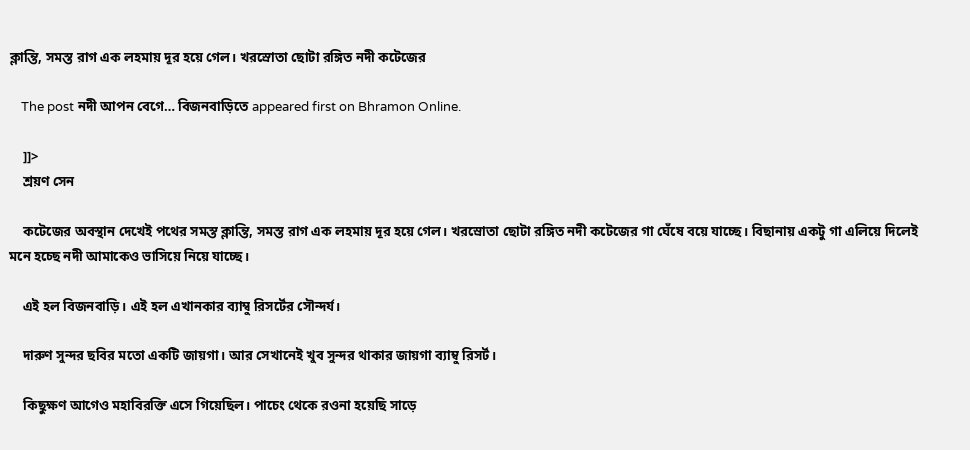ক্লান্তি, সমস্ত রাগ এক লহমায় দূর হয়ে গেল। খরস্রোতা ছোটা রঙ্গিত নদী কটেজের

    The post নদী আপন বেগে… বিজনবাড়িতে appeared first on Bhramon Online.

    ]]>
    শ্রয়ণ সেন

    কটেজের অবস্থান দেখেই পথের সমস্ত ক্লান্তি, সমস্ত রাগ এক লহমায় দূর হয়ে গেল। খরস্রোতা ছোটা রঙ্গিত নদী কটেজের গা ঘেঁষে বয়ে যাচ্ছে। বিছানায় একটু গা এলিয়ে দিলেই মনে হচ্ছে নদী আমাকেও ভাসিয়ে নিয়ে যাচ্ছে।

    এই হল বিজনবাড়ি। এই হল এখানকার ব্যাম্বু রিসর্টের সৌন্দর্য।

    দারুণ সুন্দর ছবির মতো একটি জায়গা। আর সেখানেই খুব সুন্দর থাকার জায়গা ব্যাম্বু রিসর্ট।

    কিছুক্ষণ আগেও মহাবিরক্তি এসে গিয়েছিল। পাচেং থেকে রওনা হয়েছি সাড়ে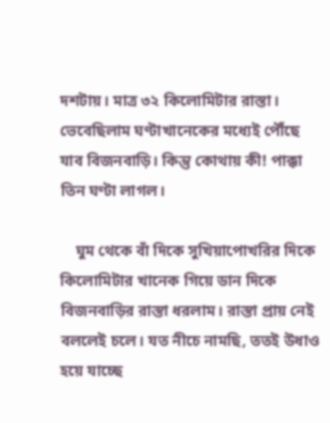দশটায়। মাত্র ৩২ কিলোমিটার রাস্তা। ভেবেছিলাম ঘণ্টাখানেকের মধ্যেই পৌঁছে যাব বিজনবাড়ি। কিন্তু কোথায় কী! পাক্কা তিন ঘণ্টা লাগল।

    ঘুম থেকে বাঁ দিকে সুখিয়াপোখরির দিকে কিলোমিটার খানেক গিয়ে ডান দিকে বিজনবাড়ির রাস্তা ধরলাম। রাস্তা প্রায় নেই বললেই চলে। যত নীচে নামছি, ততই উধাও হয়ে যাচ্ছে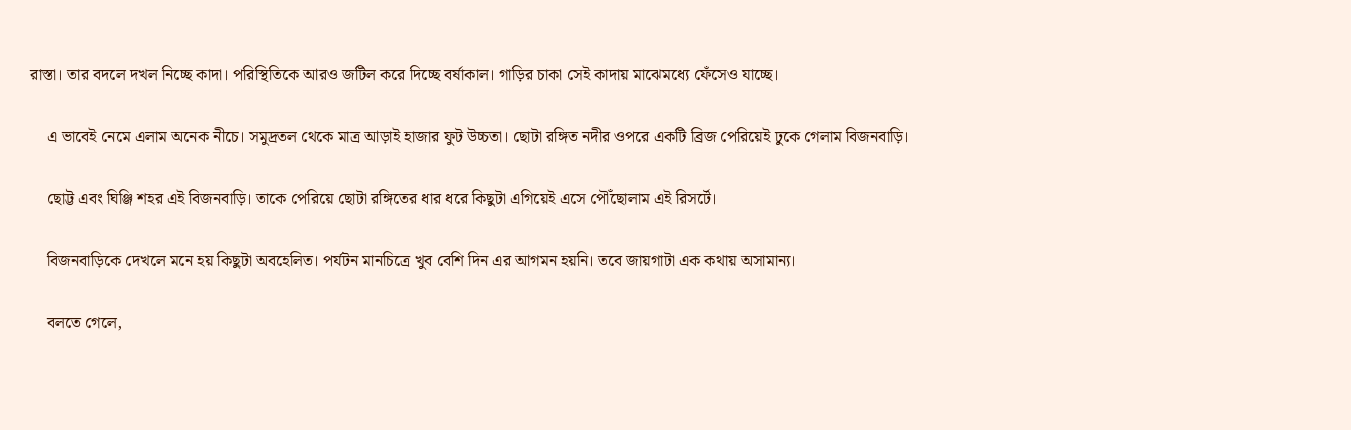রাস্তা। তার বদলে দখল নিচ্ছে কাদা। পরিস্থিতিকে আরও জটিল করে দিচ্ছে বর্ষাকাল। গাড়ির চাকা সেই কাদায় মাঝেমধ্যে ফেঁসেও যাচ্ছে।

    এ ভাবেই নেমে এলাম অনেক নীচে। সমুদ্রতল থেকে মাত্র আড়াই হাজার ফুট উচ্চতা। ছোটা রঙ্গিত নদীর ওপরে একটি ব্রিজ পেরিয়েই ঢুকে গেলাম বিজনবাড়ি।

    ছোট্ট এবং ঘিঞ্জি শহর এই বিজনবাড়ি। তাকে পেরিয়ে ছোটা রঙ্গিতের ধার ধরে কিছুটা এগিয়েই এসে পৌঁছোলাম এই রিসর্টে।

    বিজনবাড়িকে দেখলে মনে হয় কিছুটা অবহেলিত। পর্যটন মানচিত্রে খুব বেশি দিন এর আগমন হয়নি। তবে জায়গাটা এক কথায় অসামান্য।

    বলতে গেলে,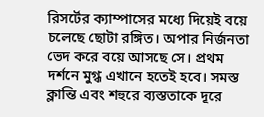রিসর্টের ক্যাম্পাসের মধ্যে দিয়েই বয়ে চলেছে ছোটা রঙ্গিত। অপার নির্জনতা ভেদ করে বয়ে আসছে সে। প্রথম দর্শনে মুগ্ধ এখানে হতেই হবে। সমস্ত ক্লান্তি এবং শহুরে ব্যস্ততাকে দূরে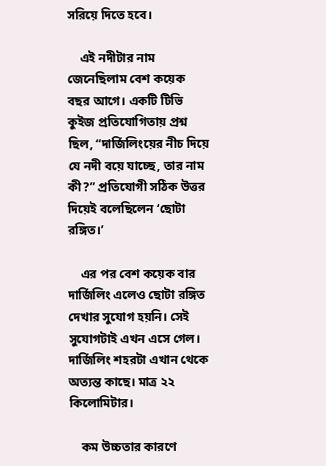সরিয়ে দিতে হবে।

    এই নদীটার নাম জেনেছিলাম বেশ কয়েক বছর আগে। একটি টিভি কুইজ প্রতিযোগিতায় প্রশ্ন ছিল, “দার্জিলিংয়ের নীচ দিয়ে যে নদী বয়ে যাচ্ছে, তার নাম কী?” প্রতিযোগী সঠিক উত্তর দিয়েই বলেছিলেন ‘ছোটা রঙ্গিত।’

    এর পর বেশ কয়েক বার দার্জিলিং এলেও ছোটা রঙ্গিত দেখার সুযোগ হয়নি। সেই সুযোগটাই এখন এসে গেল। দার্জিলিং শহরটা এখান থেকে অত্যন্ত কাছে। মাত্র ২২ কিলোমিটার।

    কম উচ্চতার কারণে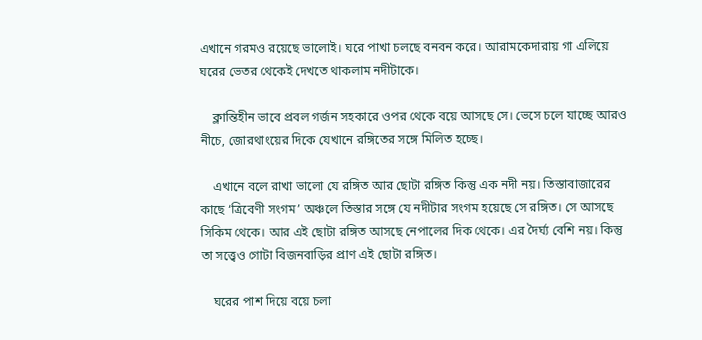এখানে গরমও রয়েছে ভালোই। ঘরে পাখা চলছে বনবন করে। আরামকেদারায় গা এলিয়ে ঘরের ভেতর থেকেই দেখতে থাকলাম নদীটাকে।

    ক্লান্তিহীন ভাবে প্রবল গর্জন সহকারে ওপর থেকে বয়ে আসছে সে। ভেসে চলে যাচ্ছে আরও নীচে, জোরথাংয়ের দিকে যেখানে রঙ্গিতের সঙ্গে মিলিত হচ্ছে।

    এখানে বলে রাখা ভালো যে রঙ্গিত আর ছোটা রঙ্গিত কিন্তু এক নদী নয়। তিস্তাবাজারের কাছে ‘ত্রিবেণী সংগম’ অঞ্চলে তিস্তার সঙ্গে যে নদীটার সংগম হয়েছে সে রঙ্গিত। সে আসছে সিকিম থেকে। আর এই ছোটা রঙ্গিত আসছে নেপালের দিক থেকে। এর দৈর্ঘ্য বেশি নয়। কিন্তু তা সত্ত্বেও গোটা বিজনবাড়ির প্রাণ এই ছোটা রঙ্গিত।

    ঘরের পাশ দিয়ে বয়ে চলা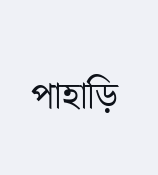পাহাড়ি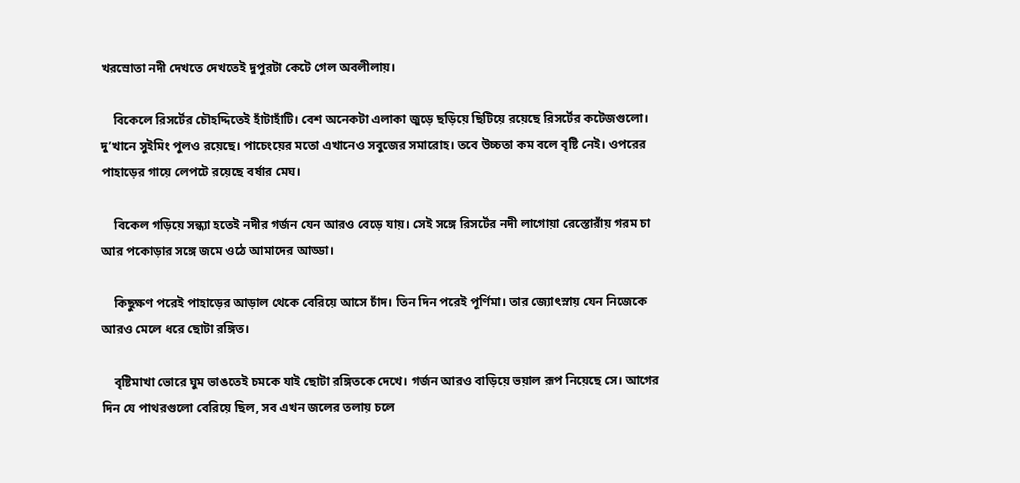খরস্রোতা নদী দেখতে দেখতেই দুপুরটা কেটে গেল অবলীলায়।

    বিকেলে রিসর্টের চৌহদ্দিতেই হাঁটাহাঁটি। বেশ অনেকটা এলাকা জুড়ে ছড়িয়ে ছিটিয়ে রয়েছে রিসর্টের কটেজগুলো। দু’খানে সুইমিং পুলও রয়েছে। পাচেংয়ের মতো এখানেও সবুজের সমারোহ। তবে উচ্চতা কম বলে বৃষ্টি নেই। ওপরের পাহাড়ের গায়ে লেপটে রয়েছে বর্ষার মেঘ।

    বিকেল গড়িয়ে সন্ধ্যা হতেই নদীর গর্জন যেন আরও বেড়ে যায়। সেই সঙ্গে রিসর্টের নদী লাগোয়া রেস্তোরাঁয় গরম চা আর পকোড়ার সঙ্গে জমে ওঠে আমাদের আড্ডা।

    কিছুক্ষণ পরেই পাহাড়ের আড়াল থেকে বেরিয়ে আসে চাঁদ। তিন দিন পরেই পূর্ণিমা। তার জ্যোৎস্নায় যেন নিজেকে আরও মেলে ধরে ছোটা রঙ্গিত।

    বৃষ্টিমাখা ভোরে ঘুম ভাঙতেই চমকে যাই ছোটা রঙ্গিতকে দেখে। গর্জন আরও বাড়িয়ে ভয়াল রূপ নিয়েছে সে। আগের দিন যে পাথরগুলো বেরিয়ে ছিল, সব এখন জলের তলায় চলে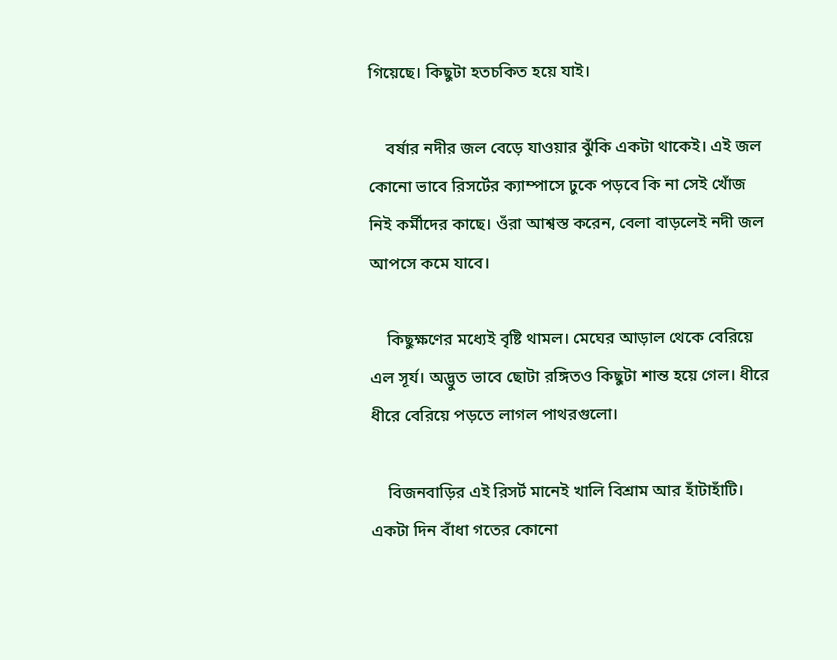গিয়েছে। কিছুটা হতচকিত হয়ে যাই।

    বর্ষার নদীর জল বেড়ে যাওয়ার ঝুঁকি একটা থাকেই। এই জল কোনো ভাবে রিসর্টের ক্যাম্পাসে ঢুকে পড়বে কি না সেই খোঁজ নিই কর্মীদের কাছে। ওঁরা আশ্বস্ত করেন, বেলা বাড়লেই নদী জল আপসে কমে যাবে।

    কিছুক্ষণের মধ্যেই বৃষ্টি থামল। মেঘের আড়াল থেকে বেরিয়ে এল সূর্য। অদ্ভুত ভাবে ছোটা রঙ্গিতও কিছুটা শান্ত হয়ে গেল। ধীরে ধীরে বেরিয়ে পড়তে লাগল পাথরগুলো।

    বিজনবাড়ির এই রিসর্ট মানেই খালি বিশ্রাম আর হাঁটাহাঁটি। একটা দিন বাঁধা গতের কোনো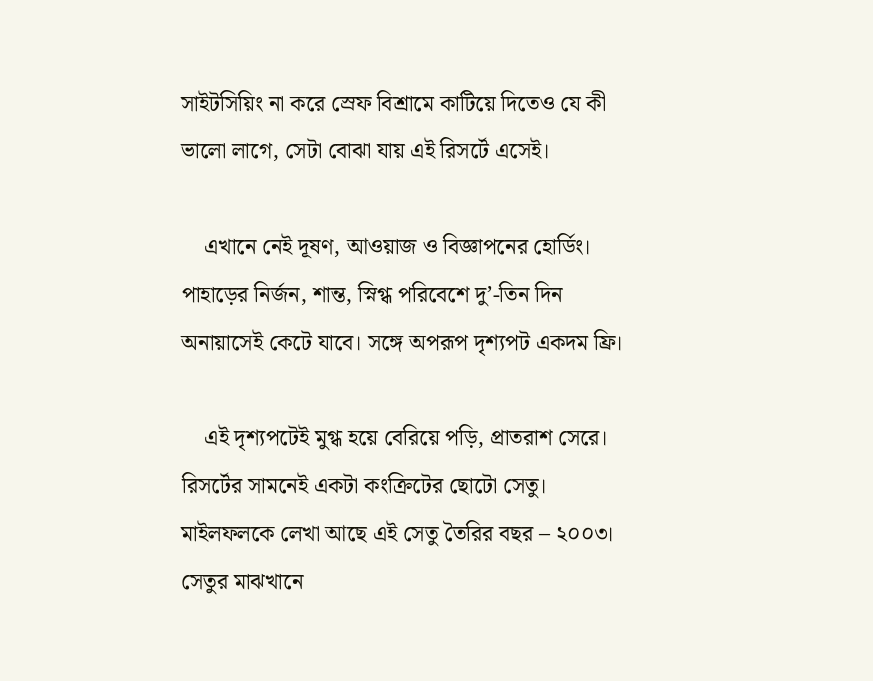সাইটসিয়িং না করে স্রেফ বিশ্রামে কাটিয়ে দিতেও যে কী ভালো লাগে, সেটা বোঝা যায় এই রিসর্টে এসেই।

    এখানে নেই দূষণ, আওয়াজ ও বিজ্ঞাপনের হোর্ডিং। পাহাড়ের নির্জন, শান্ত, স্নিগ্ধ পরিবেশে দু’-তিন দিন অনায়াসেই কেটে যাবে। সঙ্গে অপরূপ দৃশ্যপট একদম ফ্রি।

    এই দৃশ্যপটেই মুগ্ধ হয়ে বেরিয়ে পড়ি, প্রাতরাশ সেরে। রিসর্টের সামনেই একটা কংক্রিটের ছোটো সেতু। মাইলফলকে লেখা আছে এই সেতু তৈরির বছর – ২০০৩। সেতুর মাঝখানে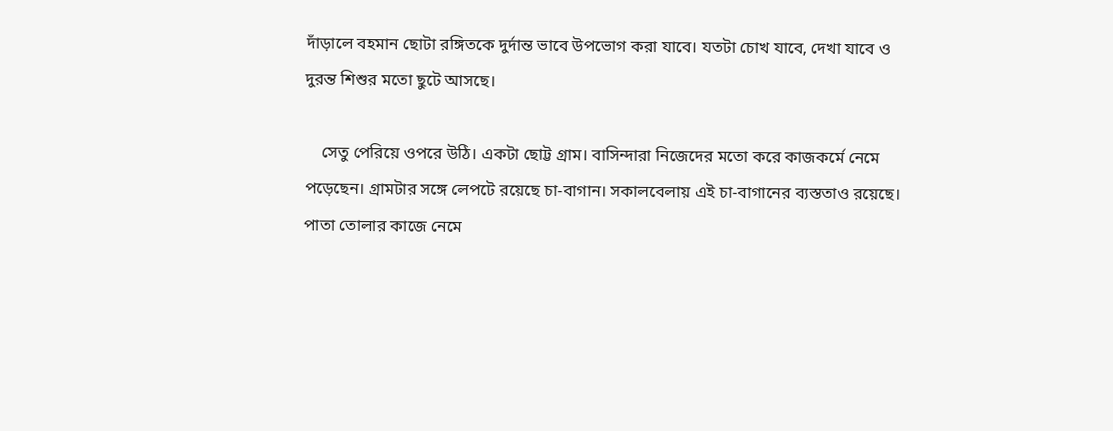দাঁড়ালে বহমান ছোটা রঙ্গিতকে দুর্দান্ত ভাবে উপভোগ করা যাবে। যতটা চোখ যাবে, দেখা যাবে ও দুরন্ত শিশুর মতো ছুটে আসছে।

    সেতু পেরিয়ে ওপরে উঠি। একটা ছোট্ট গ্রাম। বাসিন্দারা নিজেদের মতো করে কাজকর্মে নেমে পড়েছেন। গ্রামটার সঙ্গে লেপটে রয়েছে চা-বাগান। সকালবেলায় এই চা-বাগানের ব্যস্ততাও রয়েছে। পাতা তোলার কাজে নেমে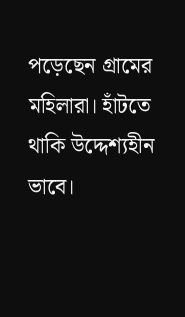পড়েছেন গ্রামের মহিলারা। হাঁটতে থাকি উদ্দেশ্যহীন ভাবে।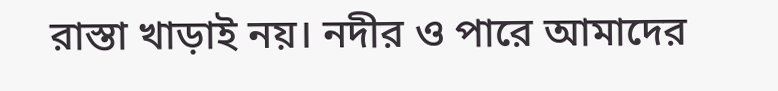রাস্তা খাড়াই নয়। নদীর ও পারে আমাদের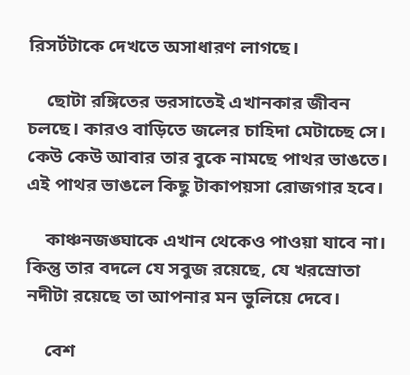রিসর্টটাকে দেখতে অসাধারণ লাগছে।

    ছোটা রঙ্গিতের ভরসাতেই এখানকার জীবন চলছে। কারও বাড়িতে জলের চাহিদা মেটাচ্ছে সে। কেউ কেউ আবার তার বুকে নামছে পাথর ভাঙতে। এই পাথর ভাঙলে কিছু টাকাপয়সা রোজগার হবে।

    কাঞ্চনজঙ্ঘাকে এখান থেকেও পাওয়া যাবে না। কিন্তু তার বদলে যে সবুজ রয়েছে, যে খরস্রোতা নদীটা রয়েছে তা আপনার মন ভুলিয়ে দেবে।

    বেশ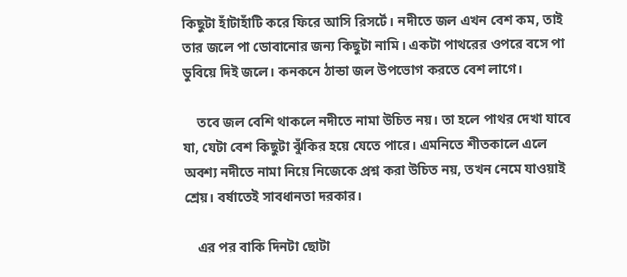কিছুটা হাঁটাহাঁটি করে ফিরে আসি রিসর্টে। নদীতে জল এখন বেশ কম, তাই তার জলে পা ডোবানোর জন্য কিছুটা নামি। একটা পাথরের ওপরে বসে পা ডুবিয়ে দিই জলে। কনকনে ঠান্ডা জল উপভোগ করতে বেশ লাগে।

    তবে জল বেশি থাকলে নদীতে নামা উচিত নয়। তা হলে পাথর দেখা যাবে যা, যেটা বেশ কিছুটা ঝুঁকির হয়ে যেতে পারে। এমনিতে শীতকালে এলে অবশ্য নদীতে নামা নিয়ে নিজেকে প্রশ্ন করা উচিত নয়, তখন নেমে যাওয়াই শ্রেয়। বর্ষাতেই সাবধানতা দরকার।

    এর পর বাকি দিনটা ছোটা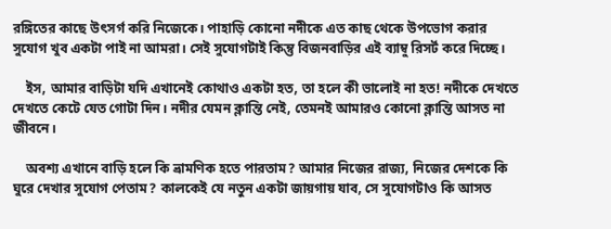রঙ্গিতের কাছে উৎসর্গ করি নিজেকে। পাহাড়ি কোনো নদীকে এত কাছ থেকে উপভোগ করার সুযোগ খুব একটা পাই না আমরা। সেই সুযোগটাই কিন্তু বিজনবাড়ির এই ব্যাম্বু রিসর্ট করে দিচ্ছে।

    ইস, আমার বাড়িটা যদি এখানেই কোথাও একটা হত, তা হলে কী ভালোই না হত! নদীকে দেখতে দেখতে কেটে যেত গোটা দিন। নদীর যেমন ক্লান্তি নেই, তেমনই আমারও কোনো ক্লান্তি আসত না জীবনে।

    অবশ্য এখানে বাড়ি হলে কি ভ্রামণিক হতে পারতাম? আমার নিজের রাজ্য, নিজের দেশকে কি ঘুরে দেখার সুযোগ পেতাম? কালকেই যে নতুন একটা জায়গায় যাব, সে সুযোগটাও কি আসত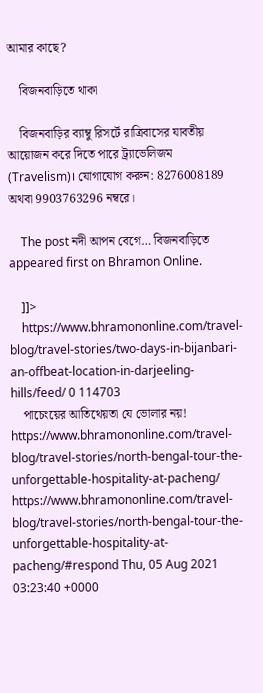আমার কাছে?

    বিজনবাড়িতে থাকা

    বিজনবাড়ির ব্যাম্বু রিসর্টে রাত্রিবাসের যাবতীয় আয়োজন করে দিতে পারে ট্র্যাভেলিজম (Travelism)। যোগাযোগ করুন: 8276008189 অথবা 9903763296 নম্বরে।

    The post নদী আপন বেগে… বিজনবাড়িতে appeared first on Bhramon Online.

    ]]>
    https://www.bhramononline.com/travel-blog/travel-stories/two-days-in-bijanbari-an-offbeat-location-in-darjeeling-hills/feed/ 0 114703
    পাচেংয়ের আতিথেয়তা যে ভোলার নয়! https://www.bhramononline.com/travel-blog/travel-stories/north-bengal-tour-the-unforgettable-hospitality-at-pacheng/ https://www.bhramononline.com/travel-blog/travel-stories/north-bengal-tour-the-unforgettable-hospitality-at-pacheng/#respond Thu, 05 Aug 2021 03:23:40 +0000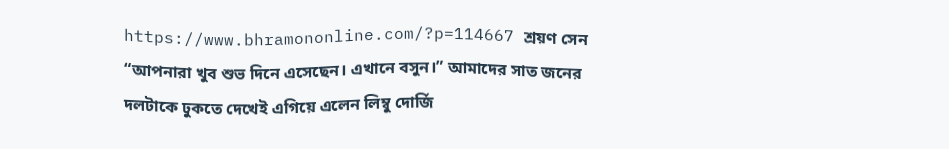https://www.bhramononline.com/?p=114667 শ্রয়ণ সেন “আপনারা খুব শুভ দিনে এসেছেন। এখানে বসুন।” আমাদের সাত জনের দলটাকে ঢুকতে দেখেই এগিয়ে এলেন লিম্বু দোর্জি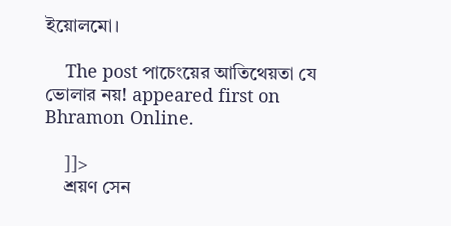ইয়োলমো।

    The post পাচেংয়ের আতিথেয়তা যে ভোলার নয়! appeared first on Bhramon Online.

    ]]>
    শ্রয়ণ সেন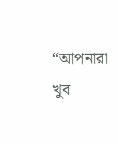“আপনারা খুব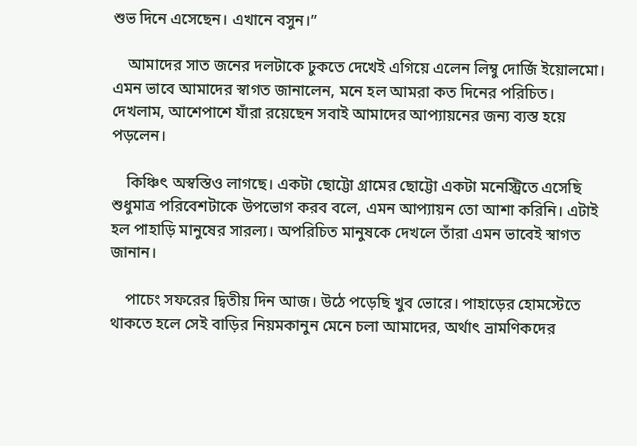শুভ দিনে এসেছেন। এখানে বসুন।”

    আমাদের সাত জনের দলটাকে ঢুকতে দেখেই এগিয়ে এলেন লিম্বু দোর্জি ইয়োলমো। এমন ভাবে আমাদের স্বাগত জানালেন, মনে হল আমরা কত দিনের পরিচিত। দেখলাম, আশেপাশে যাঁরা রয়েছেন সবাই আমাদের আপ্যায়নের জন্য ব্যস্ত হয়ে পড়লেন।

    কিঞ্চিৎ অস্বস্তিও লাগছে। একটা ছোট্টো গ্রামের ছোট্টো একটা মনেস্ট্রিতে এসেছি শুধুমাত্র পরিবেশটাকে উপভোগ করব বলে, এমন আপ্যায়ন তো আশা করিনি। এটাই হল পাহাড়ি মানুষের সারল্য। অপরিচিত মানুষকে দেখলে তাঁরা এমন ভাবেই স্বাগত জানান।

    পাচেং সফরের দ্বিতীয় দিন আজ। উঠে পড়েছি খুব ভোরে। পাহাড়ের হোমস্টেতে থাকতে হলে সেই বাড়ির নিয়মকানুন মেনে চলা আমাদের, অর্থাৎ ভ্রামণিকদের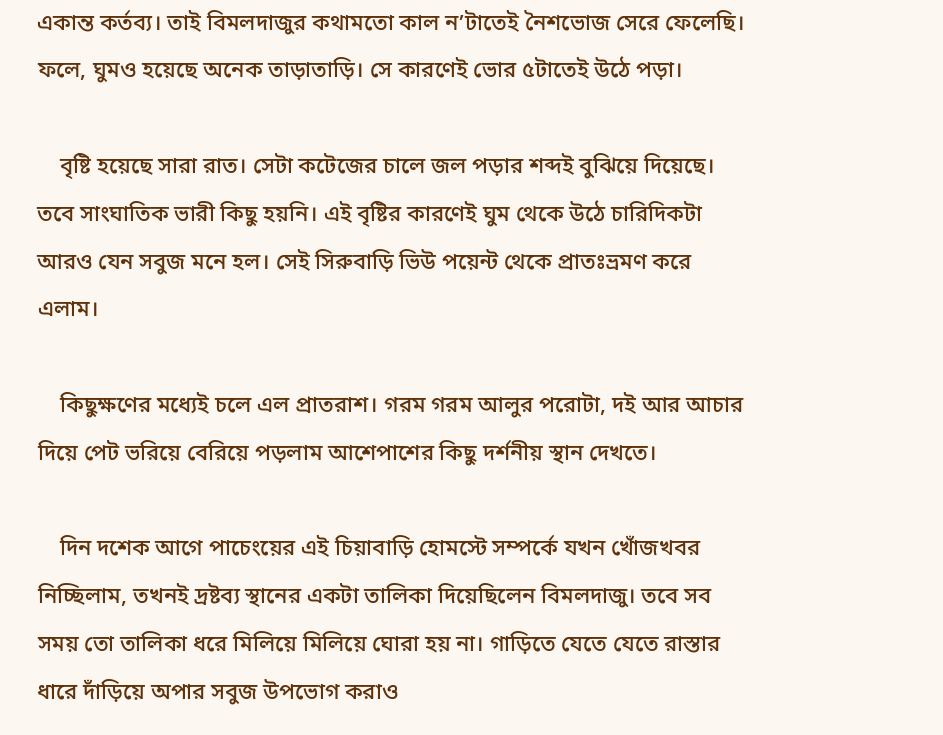একান্ত কর্তব্য। তাই বিমলদাজুর কথামতো কাল ন’টাতেই নৈশভোজ সেরে ফেলেছি। ফলে, ঘুমও হয়েছে অনেক তাড়াতাড়ি। সে কারণেই ভোর ৫টাতেই উঠে পড়া।

    বৃষ্টি হয়েছে সারা রাত। সেটা কটেজের চালে জল পড়ার শব্দই বুঝিয়ে দিয়েছে। তবে সাংঘাতিক ভারী কিছু হয়নি। এই বৃষ্টির কারণেই ঘুম থেকে উঠে চারিদিকটা আরও যেন সবুজ মনে হল। সেই সিরুবাড়ি ভিউ পয়েন্ট থেকে প্রাতঃভ্রমণ করে এলাম।

    কিছুক্ষণের মধ্যেই চলে এল প্রাতরাশ। গরম গরম আলুর পরোটা, দই আর আচার দিয়ে পেট ভরিয়ে বেরিয়ে পড়লাম আশেপাশের কিছু দর্শনীয় স্থান দেখতে।

    দিন দশেক আগে পাচেংয়ের এই চিয়াবাড়ি হোমস্টে সম্পর্কে যখন খোঁজখবর নিচ্ছিলাম, তখনই দ্রষ্টব্য স্থানের একটা তালিকা দিয়েছিলেন বিমলদাজু। তবে সব সময় তো তালিকা ধরে মিলিয়ে মিলিয়ে ঘোরা হয় না। গাড়িতে যেতে যেতে রাস্তার ধারে দাঁড়িয়ে অপার সবুজ উপভোগ করাও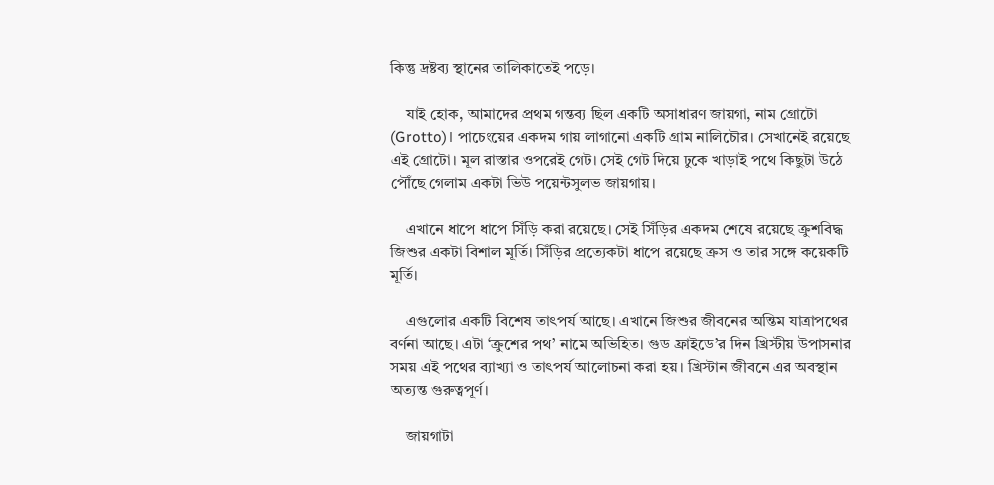কিন্তু দ্রষ্টব্য স্থানের তালিকাতেই পড়ে।

    যাই হোক, আমাদের প্রথম গন্তব্য ছিল একটি অসাধারণ জায়গা, নাম গ্রোটো (Grotto)। পাচেংয়ের একদম গায় লাগানো একটি গ্রাম নালিচৌর। সেখানেই রয়েছে এই গ্রোটো। মূল রাস্তার ওপরেই গেট। সেই গেট দিয়ে ঢুকে খাড়াই পথে কিছুটা উঠে পৌঁছে গেলাম একটা ভিউ পয়েন্টসুলভ জায়গায়।

    এখানে ধাপে ধাপে সিঁড়ি করা রয়েছে। সেই সিঁড়ির একদম শেষে রয়েছে ক্রুশবিদ্ধ জিশুর একটা বিশাল মূর্তি। সিঁড়ির প্রত্যেকটা ধাপে রয়েছে ক্রস ও তার সঙ্গে কয়েকটি মূর্তি।

    এগুলোর একটি বিশেষ তাৎপর্য আছে। এখানে জিশুর জীবনের অন্তিম যাত্রাপথের বর্ণনা আছে। এটা ‘ক্রুশের পথ’ নামে অভিহিত। গুড ফ্রাইডে’র দিন খ্রিস্টীয় উপাসনার সময় এই পথের ব্যাখ্যা ও তাৎপর্য আলোচনা করা হয়। খ্রিস্টান জীবনে এর অবস্থান অত্যন্ত গুরুত্বপূর্ণ।

    জায়গাটা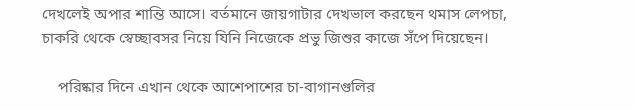দেখলেই অপার শান্তি আসে। বর্তমানে জায়গাটার দেখভাল করছেন থমাস লেপচা, চাকরি থেকে স্বেচ্ছাবসর নিয়ে যিনি নিজেকে প্রভু জিশুর কাজে সঁপে দিয়েছেন।

    পরিষ্কার দিনে এখান থেকে আশেপাশের চা-বাগানগুলির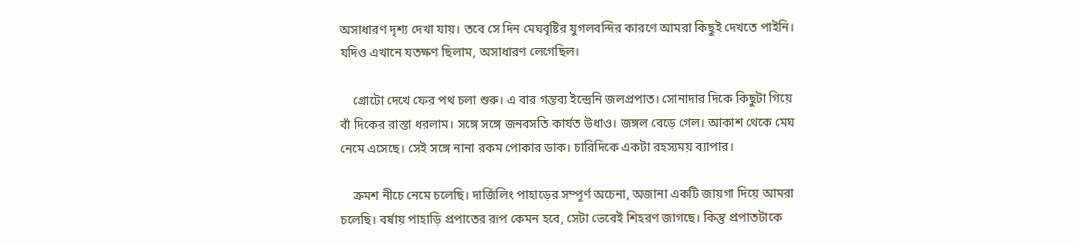অসাধারণ দৃশ্য দেখা যায়। তবে সে দিন মেঘবৃষ্টির যুগলবন্দির কারণে আমরা কিছুই দেখতে পাইনি। যদিও এখানে যতক্ষণ ছিলাম, অসাধারণ লেগেছিল।

    গ্রোটো দেখে ফের পথ চলা শুরু। এ বার গন্তব্য ইন্দ্রেনি জলপ্রপাত। সোনাদার দিকে কিছুটা গিয়ে বাঁ দিকের রাস্তা ধরলাম। সঙ্গে সঙ্গে জনবসতি কার্যত উধাও। জঙ্গল বেড়ে গেল। আকাশ থেকে মেঘ নেমে এসেছে। সেই সঙ্গে নানা রকম পোকার ডাক। চারিদিকে একটা রহস্যময় ব্যাপার।

    ক্রমশ নীচে নেমে চলেছি। দার্জিলিং পাহাড়ের সম্পূর্ণ অচেনা, অজানা একটি জায়গা দিয়ে আমরা চলেছি। বর্ষায় পাহাড়ি প্রপাতের রূপ কেমন হবে, সেটা ভেবেই শিহরণ জাগছে। কিন্তু প্রপাতটাকে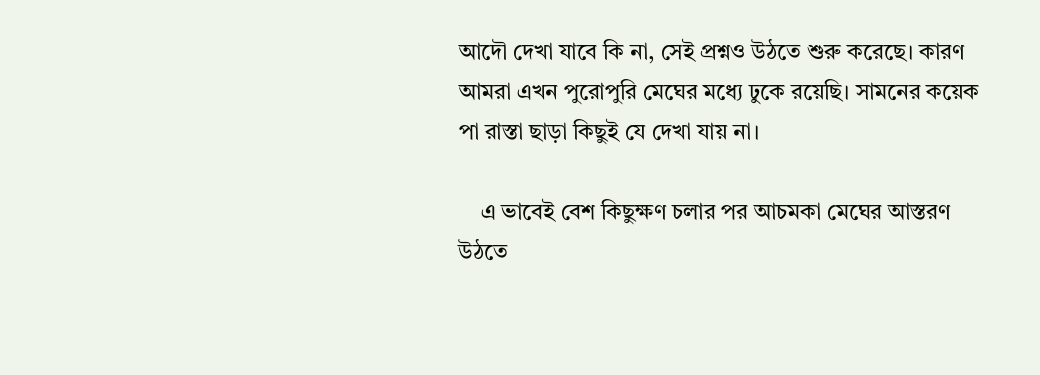আদৌ দেখা যাবে কি না, সেই প্রশ্নও উঠতে শুরু করেছে। কারণ আমরা এখন পুরোপুরি মেঘের মধ্যে ঢুকে রয়েছি। সামনের কয়েক পা রাস্তা ছাড়া কিছুই যে দেখা যায় না।

    এ ভাবেই বেশ কিছুক্ষণ চলার পর আচমকা মেঘের আস্তরণ উঠতে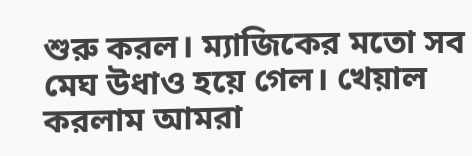শুরু করল। ম্যাজিকের মতো সব মেঘ উধাও হয়ে গেল। খেয়াল করলাম আমরা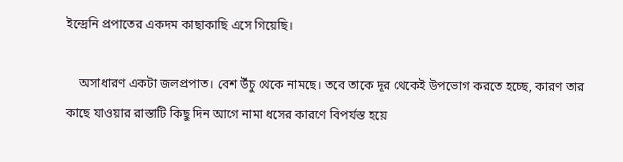ইন্দ্রেনি প্রপাতের একদম কাছাকাছি এসে গিয়েছি।

    অসাধারণ একটা জলপ্রপাত। বেশ উঁচু থেকে নামছে। তবে তাকে দূর থেকেই উপভোগ করতে হচ্ছে, কারণ তার কাছে যাওয়ার রাস্তাটি কিছু দিন আগে নামা ধসের কারণে বিপর্যস্ত হয়ে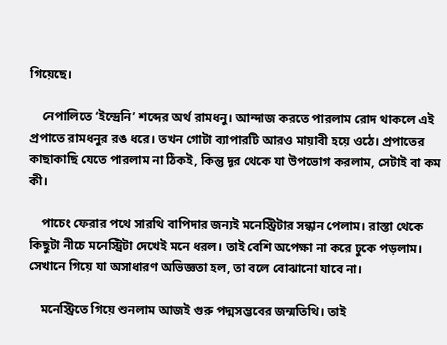গিয়েছে।

    নেপালিতে ‘ইন্দ্রেনি’ শব্দের অর্থ রামধনু। আন্দাজ করতে পারলাম রোদ থাকলে এই প্রপাতে রামধনুর রঙ ধরে। তখন গোটা ব্যাপারটি আরও মায়াবী হয়ে ওঠে। প্রপাতের কাছাকাছি যেতে পারলাম না ঠিকই, কিন্তু দূর থেকে যা উপভোগ করলাম, সেটাই বা কম কী।

    পাচেং ফেরার পথে সারথি বাপিদার জন্যই মনেস্ট্রিটার সন্ধান পেলাম। রাস্তা থেকে কিছুটা নীচে মনেস্ট্রিটা দেখেই মনে ধরল। তাই বেশি অপেক্ষা না করে ঢুকে পড়লাম। সেখানে গিয়ে যা অসাধারণ অভিজ্ঞতা হল, তা বলে বোঝানো যাবে না।

    মনেস্ট্রিতে গিয়ে শুনলাম আজই গুরু পদ্মসম্ভবের জন্মতিথি। তাই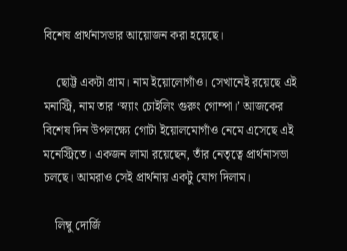বিশেষ প্রার্থনাসভার আয়োজন করা হয়েছে।

    ছোট্ট একটা গ্রাম। নাম ইয়োলোগাঁও। সেখানেই রয়েছে এই মনাস্ট্রি, নাম তার ‘স্ন্যাং চোইলিং গুরুং গোম্পা।’ আজকের বিশেষ দিন উপলক্ষ্যে গোটা ইয়োলমোগাঁও নেমে এসেছে এই মনেস্ট্রিতে। একজন লামা রয়েছেন, তাঁর নেতৃত্বে প্রার্থনাসভা চলছে। আমরাও সেই প্রার্থনায় একটু যোগ দিলাম।

    লিম্বু দোর্জি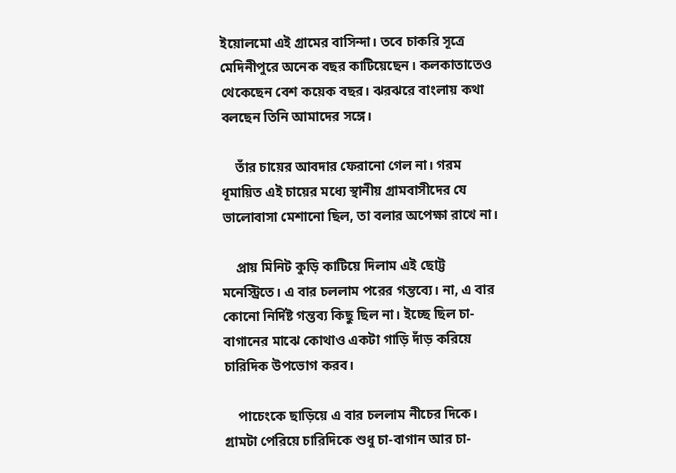ইয়োলমো এই গ্রামের বাসিন্দা। তবে চাকরি সূত্রে মেদিনীপুরে অনেক বছর কাটিয়েছেন। কলকাতাতেও থেকেছেন বেশ কয়েক বছর। ঝরঝরে বাংলায় কথা বলছেন তিনি আমাদের সঙ্গে।

    তাঁর চায়ের আবদার ফেরানো গেল না। গরম ধূমায়িত এই চায়ের মধ্যে স্থানীয় গ্রামবাসীদের যে ভালোবাসা মেশানো ছিল, তা বলার অপেক্ষা রাখে না।

    প্রায় মিনিট কুড়ি কাটিয়ে দিলাম এই ছোট্ট মনেস্ট্রিতে। এ বার চললাম পরের গন্তব্যে। না, এ বার কোনো নির্দিষ্ট গন্তব্য কিছু ছিল না। ইচ্ছে ছিল চা-বাগানের মাঝে কোথাও একটা গাড়ি দাঁড় করিয়ে চারিদিক উপভোগ করব।

    পাচেংকে ছাড়িয়ে এ বার চললাম নীচের দিকে। গ্রামটা পেরিয়ে চারিদিকে শুধু চা-বাগান আর চা-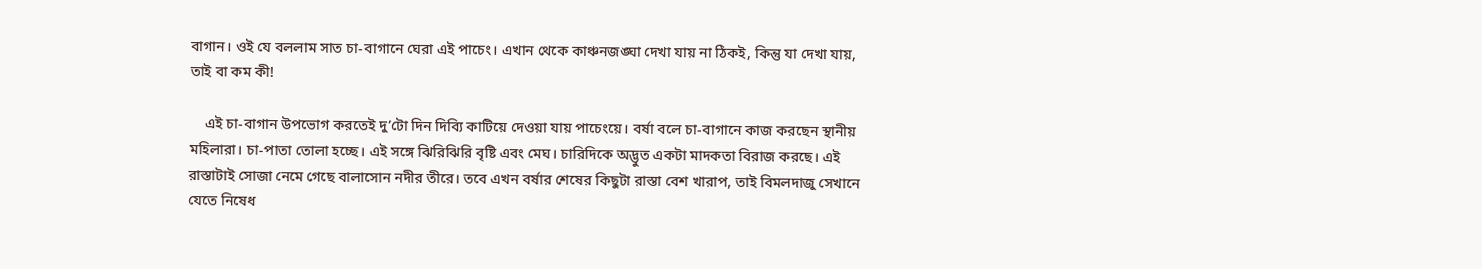বাগান। ওই যে বললাম সাত চা-বাগানে ঘেরা এই পাচেং। এখান থেকে কাঞ্চনজঙ্ঘা দেখা যায় না ঠিকই, কিন্তু যা দেখা যায়, তাই বা কম কী!

    এই চা-বাগান উপভোগ করতেই দু’টো দিন দিব্যি কাটিয়ে দেওয়া যায় পাচেংয়ে। বর্ষা বলে চা-বাগানে কাজ করছেন স্থানীয় মহিলারা। চা-পাতা তোলা হচ্ছে। এই সঙ্গে ঝিরিঝিরি বৃষ্টি এবং মেঘ। চারিদিকে অদ্ভুত একটা মাদকতা বিরাজ করছে। এই রাস্তাটাই সোজা নেমে গেছে বালাসোন নদীর তীরে। তবে এখন বর্ষার শেষের কিছুটা রাস্তা বেশ খারাপ, তাই বিমলদাজু সেখানে যেতে নিষেধ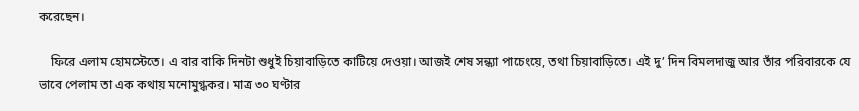করেছেন।

    ফিরে এলাম হোমস্টেতে। এ বার বাকি দিনটা শুধুই চিয়াবাড়িতে কাটিয়ে দেওয়া। আজই শেষ সন্ধ্যা পাচেংয়ে, তথা চিয়াবাড়িতে। এই দু’ দিন বিমলদাজু আর তাঁর পরিবারকে যে ভাবে পেলাম তা এক কথায় মনোমুগ্ধকর। মাত্র ৩০ ঘণ্টার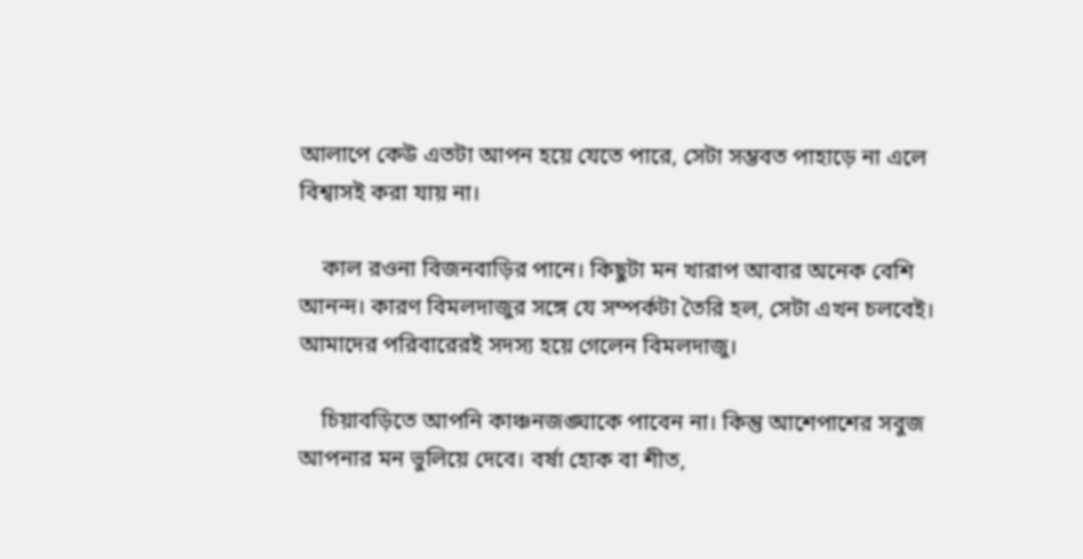আলাপে কেউ এতটা আপন হয়ে যেতে পারে, সেটা সম্ভবত পাহাড়ে না এলে বিশ্বাসই করা যায় না।

    কাল রওনা বিজনবাড়ির পানে। কিছুটা মন খারাপ আবার অনেক বেশি আনন্দ। কারণ বিমলদাজুর সঙ্গে যে সম্পর্কটা তৈরি হল, সেটা এখন চলবেই। আমাদের পরিবারেরই সদস্য হয়ে গেলেন বিমলদাজু।

    চিয়াবড়িতে আপনি কাঞ্চনজঙ্ঘাকে পাবেন না। কিন্তু আশেপাশের সবুজ আপনার মন ভুলিয়ে দেবে। বর্ষা হোক বা শীত,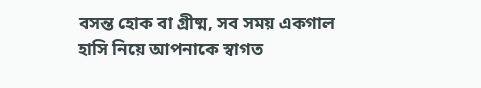বসন্ত হোক বা গ্রীষ্ম, সব সময় একগাল হাসি নিয়ে আপনাকে স্বাগত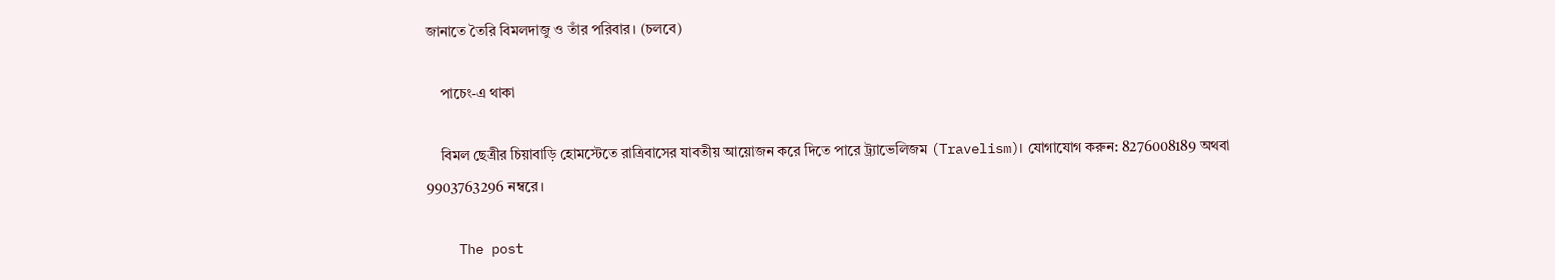জানাতে তৈরি বিমলদাজু ও তাঁর পরিবার। (চলবে)

    পাচেং-এ থাকা

    বিমল ছেত্রীর চিয়াবাড়ি হোমস্টেতে রাত্রিবাসের যাবতীয় আয়োজন করে দিতে পারে ট্র্যাভেলিজম (Travelism)। যোগাযোগ করুন: 8276008189 অথবা 9903763296 নম্বরে।

    The post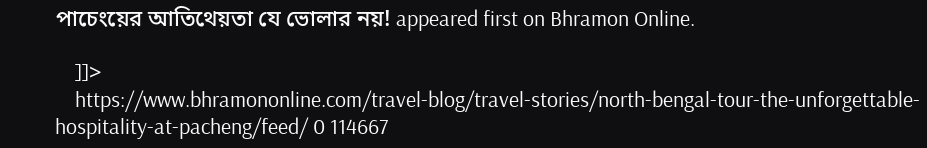পাচেংয়ের আতিথেয়তা যে ভোলার নয়! appeared first on Bhramon Online.

    ]]>
    https://www.bhramononline.com/travel-blog/travel-stories/north-bengal-tour-the-unforgettable-hospitality-at-pacheng/feed/ 0 114667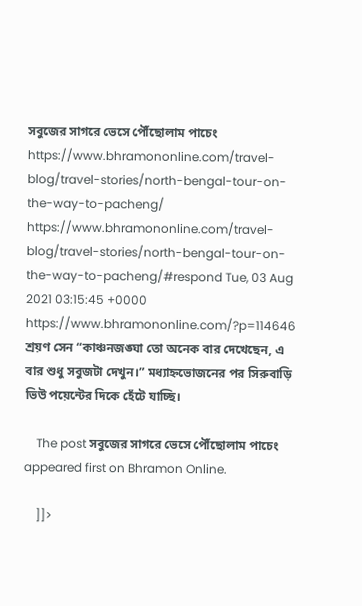সবুজের সাগরে ভেসে পৌঁছোলাম পাচেং https://www.bhramononline.com/travel-blog/travel-stories/north-bengal-tour-on-the-way-to-pacheng/ https://www.bhramononline.com/travel-blog/travel-stories/north-bengal-tour-on-the-way-to-pacheng/#respond Tue, 03 Aug 2021 03:15:45 +0000 https://www.bhramononline.com/?p=114646 শ্রয়ণ সেন “কাঞ্চনজঙ্ঘা তো অনেক বার দেখেছেন, এ বার শুধু সবুজটা দেখুন।” মধ্যাহ্নভোজনের পর সিরুবাড়ি ভিউ পয়েন্টের দিকে হেঁটে যাচ্ছি।

    The post সবুজের সাগরে ভেসে পৌঁছোলাম পাচেং appeared first on Bhramon Online.

    ]]>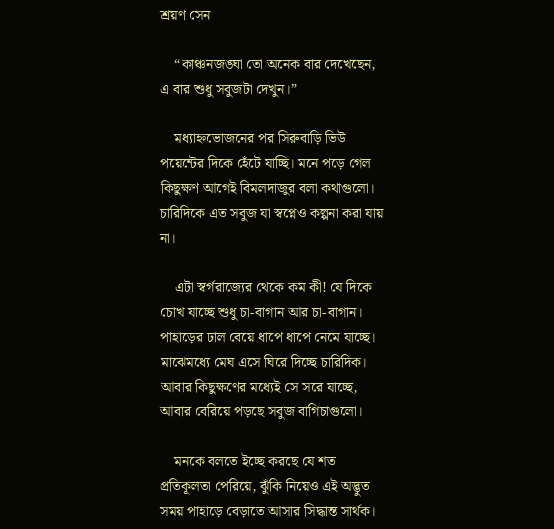শ্রয়ণ সেন

    “কাঞ্চনজঙ্ঘা তো অনেক বার দেখেছেন, এ বার শুধু সবুজটা দেখুন।”

    মধ্যাহ্নভোজনের পর সিরুবাড়ি ভিউ পয়েন্টের দিকে হেঁটে যাচ্ছি। মনে পড়ে গেল কিছুক্ষণ আগেই বিমলদাজুর বলা কথাগুলো। চারিদিকে এত সবুজ যা স্বপ্নেও কল্পনা করা যায় না।

    এটা স্বর্গরাজ্যের থেকে কম কী! যে দিকে চোখ যাচ্ছে শুধু চা-বাগান আর চা-বাগান। পাহাড়ের ঢাল বেয়ে ধাপে ধাপে নেমে যাচ্ছে। মাঝেমধ্যে মেঘ এসে ঘিরে দিচ্ছে চারিদিক। আবার কিছুক্ষণের মধ্যেই সে সরে যাচ্ছে, আবার বেরিয়ে পড়ছে সবুজ বাগিচাগুলো।

    মনকে বলতে ইচ্ছে করছে যে শত প্রতিকূলতা পেরিয়ে, ঝুঁকি নিয়েও এই অদ্ভুত সময় পাহাড়ে বেড়াতে আসার সিদ্ধান্ত সার্থক।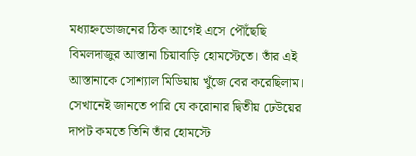মধ্যাহ্নভোজনের ঠিক আগেই এসে পৌঁছেছি বিমলদাজুর আস্তানা চিয়াবাড়ি হোমস্টেতে। তাঁর এই আস্তানাকে সোশ্যাল মিডিয়ায় খুঁজে বের করেছিলাম। সেখানেই জানতে পারি যে করোনার দ্বিতীয় ঢেউয়ের দাপট কমতে তিনি তাঁর হোমস্টে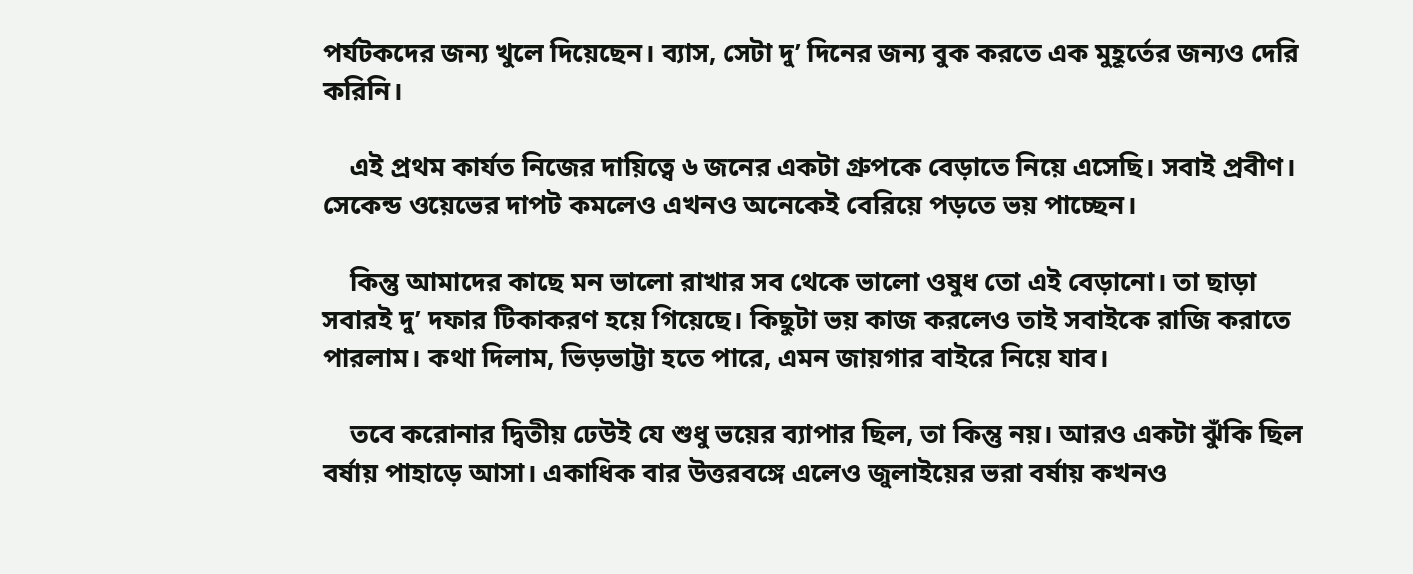পর্যটকদের জন্য খুলে দিয়েছেন। ব্যাস, সেটা দু’ দিনের জন্য বুক করতে এক মুহূর্তের জন্যও দেরি করিনি।

    এই প্রথম কার্যত নিজের দায়িত্বে ৬ জনের একটা গ্রুপকে বেড়াতে নিয়ে এসেছি। সবাই প্রবীণ। সেকেন্ড ওয়েভের দাপট কমলেও এখনও অনেকেই বেরিয়ে পড়তে ভয় পাচ্ছেন।

    কিন্তু আমাদের কাছে মন ভালো রাখার সব থেকে ভালো ওষুধ তো এই বেড়ানো। তা ছাড়া সবারই দু’ দফার টিকাকরণ হয়ে গিয়েছে। কিছুটা ভয় কাজ করলেও তাই সবাইকে রাজি করাতে পারলাম। কথা দিলাম, ভিড়ভাট্টা হতে পারে, এমন জায়গার বাইরে নিয়ে যাব।

    তবে করোনার দ্বিতীয় ঢেউই যে শুধু ভয়ের ব্যাপার ছিল, তা কিন্তু নয়। আরও একটা ঝুঁকি ছিল বর্ষায় পাহাড়ে আসা। একাধিক বার উত্তরবঙ্গে এলেও জুলাইয়ের ভরা বর্ষায় কখনও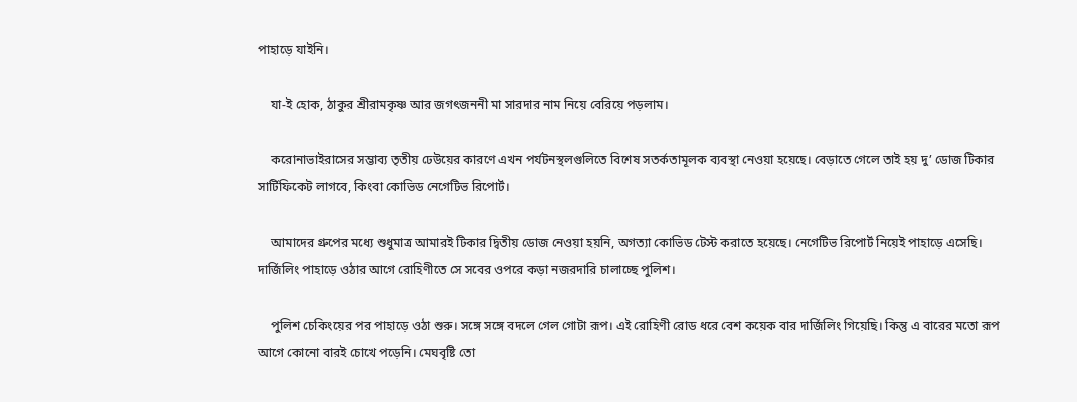পাহাড়ে যাইনি।

    যা-ই হোক, ঠাকুর শ্রীরামকৃষ্ণ আর জগৎজননী মা সারদার নাম নিয়ে বেরিয়ে পড়লাম।

    করোনাভাইরাসের সম্ভাব্য তৃতীয় ঢেউয়ের কারণে এখন পর্যটনস্থলগুলিতে বিশেষ সতর্কতামূলক ব্যবস্থা নেওয়া হয়েছে। বেড়াতে গেলে তাই হয় দু’ ডোজ টিকার সার্টিফিকেট লাগবে, কিংবা কোভিড নেগেটিভ রিপোর্ট।

    আমাদের গ্রুপের মধ্যে শুধুমাত্র আমারই টিকার দ্বিতীয় ডোজ নেওয়া হয়নি, অগত্যা কোভিড টেস্ট করাতে হয়েছে। নেগেটিভ রিপোর্ট নিয়েই পাহাড়ে এসেছি। দার্জিলিং পাহাড়ে ওঠার আগে রোহিণীতে সে সবের ওপরে কড়া নজরদারি চালাচ্ছে পুলিশ।

    পুলিশ চেকিংয়ের পর পাহাড়ে ওঠা শুরু। সঙ্গে সঙ্গে বদলে গেল গোটা রূপ। এই রোহিণী রোড ধরে বেশ কয়েক বার দার্জিলিং গিয়েছি। কিন্তু এ বারের মতো রূপ আগে কোনো বারই চোখে পড়েনি। মেঘবৃষ্টি তো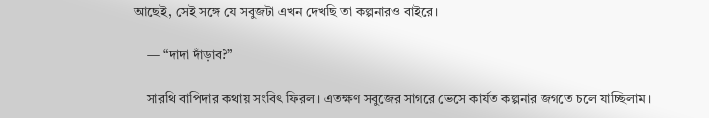আছেই, সেই সঙ্গে যে সবুজটা এখন দেখছি তা কল্পনারও বাইরে।

    — “দাদা দাঁড়াব?”

    সারথি বাপিদার কথায় সংবিৎ ফিরল। এতক্ষণ সবুজের সাগরে ভেসে কার্যত কল্পনার জগতে চলে যাচ্ছিলাম।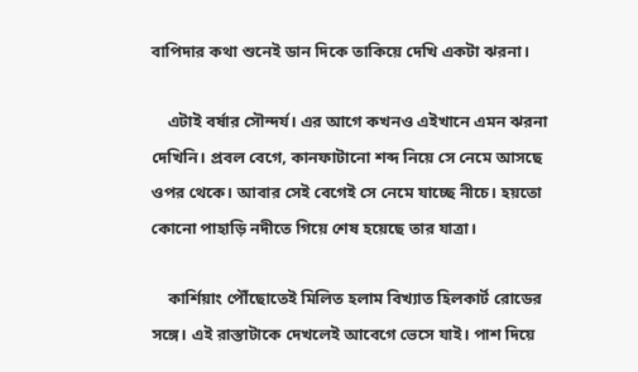বাপিদার কথা শুনেই ডান দিকে তাকিয়ে দেখি একটা ঝরনা।

    এটাই বর্ষার সৌন্দর্য। এর আগে কখনও এইখানে এমন ঝরনা দেখিনি। প্রবল বেগে, কানফাটানো শব্দ নিয়ে সে নেমে আসছে ওপর থেকে। আবার সেই বেগেই সে নেমে যাচ্ছে নীচে। হয়তো কোনো পাহাড়ি নদীতে গিয়ে শেষ হয়েছে তার যাত্রা।

    কার্শিয়াং পৌঁছোতেই মিলিত হলাম বিখ্যাত হিলকার্ট রোডের সঙ্গে। এই রাস্তাটাকে দেখলেই আবেগে ভেসে যাই। পাশ দিয়ে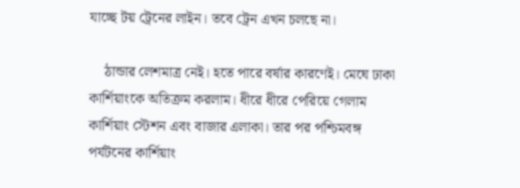যাচ্ছে টয় ট্রেনের লাইন। তবে ট্রেন এখন চলছে না।

    ঠান্ডার লেশমাত্র নেই। হতে পারে বর্ষার কারণেই। মেঘে ঢাকা কার্শিয়াংকে অতিক্রম করলাম। ধীরে ধীরে পেরিয়ে গেলাম কার্শিয়াং স্টেশন এবং বাজার এলাকা। তার পর পশ্চিমবঙ্গ পর্যটনের কার্শিয়াং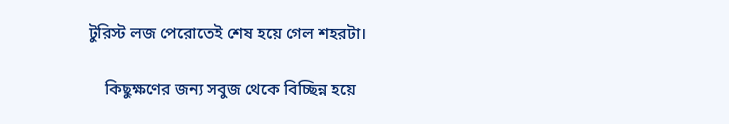টুরিস্ট লজ পেরোতেই শেষ হয়ে গেল শহরটা।

    কিছুক্ষণের জন্য সবুজ থেকে বিচ্ছিন্ন হয়ে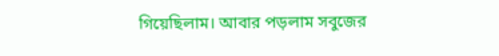গিয়েছিলাম। আবার পড়লাম সবুজের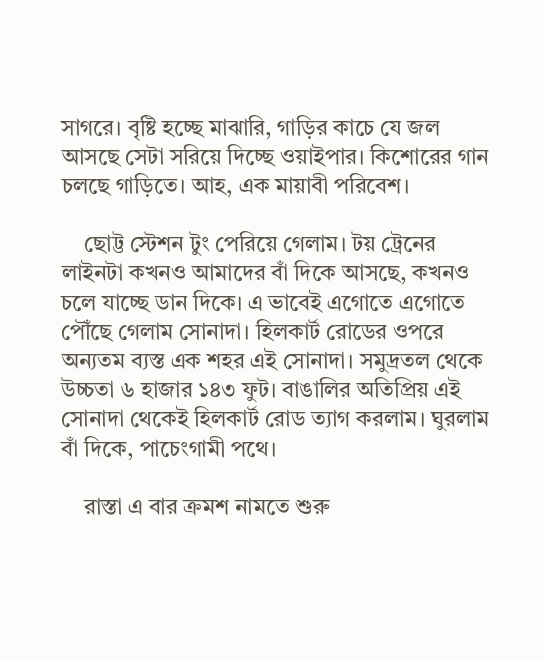সাগরে। বৃষ্টি হচ্ছে মাঝারি, গাড়ির কাচে যে জল আসছে সেটা সরিয়ে দিচ্ছে ওয়াইপার। কিশোরের গান চলছে গাড়িতে। আহ, এক মায়াবী পরিবেশ।

    ছোট্ট স্টেশন টুং পেরিয়ে গেলাম। টয় ট্রেনের লাইনটা কখনও আমাদের বাঁ দিকে আসছে, কখনও চলে যাচ্ছে ডান দিকে। এ ভাবেই এগোতে এগোতে পৌঁছে গেলাম সোনাদা। হিলকার্ট রোডের ওপরে অন্যতম ব্যস্ত এক শহর এই সোনাদা। সমুদ্রতল থেকে উচ্চতা ৬ হাজার ১৪৩ ফুট। বাঙালির অতিপ্রিয় এই সোনাদা থেকেই হিলকার্ট রোড ত্যাগ করলাম। ঘুরলাম বাঁ দিকে, পাচেংগামী পথে।

    রাস্তা এ বার ক্রমশ নামতে শুরু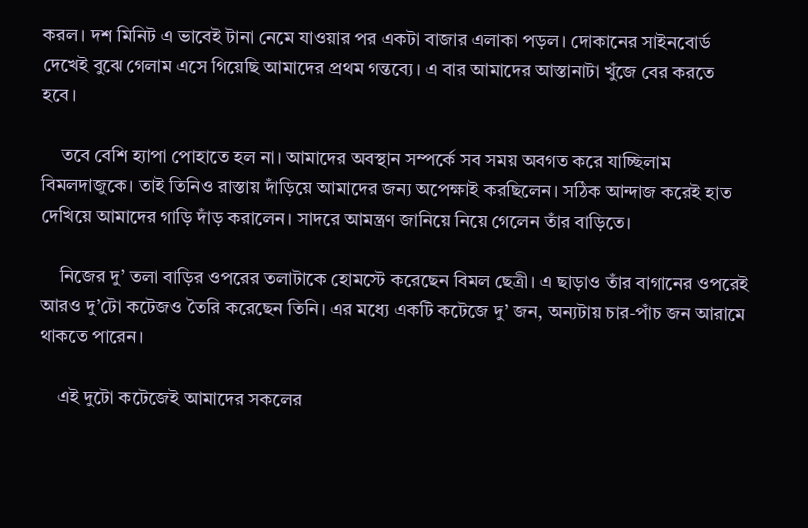করল। দশ মিনিট এ ভাবেই টানা নেমে যাওয়ার পর একটা বাজার এলাকা পড়ল। দোকানের সাইনবোর্ড দেখেই বুঝে গেলাম এসে গিয়েছি আমাদের প্রথম গন্তব্যে। এ বার আমাদের আস্তানাটা খুঁজে বের করতে হবে।

    তবে বেশি হ্যাপা পোহাতে হল না। আমাদের অবস্থান সম্পর্কে সব সময় অবগত করে যাচ্ছিলাম বিমলদাজুকে। তাই তিনিও রাস্তায় দাঁড়িয়ে আমাদের জন্য অপেক্ষাই করছিলেন। সঠিক আন্দাজ করেই হাত দেখিয়ে আমাদের গাড়ি দাঁড় করালেন। সাদরে আমন্ত্রণ জানিয়ে নিয়ে গেলেন তাঁর বাড়িতে।

    নিজের দু’ তলা বাড়ির ওপরের তলাটাকে হোমস্টে করেছেন বিমল ছেত্রী। এ ছাড়াও তাঁর বাগানের ওপরেই আরও দু’টো কটেজও তৈরি করেছেন তিনি। এর মধ্যে একটি কটেজে দু’ জন, অন্যটায় চার-পাঁচ জন আরামে থাকতে পারেন।

    এই দুটো কটেজেই আমাদের সকলের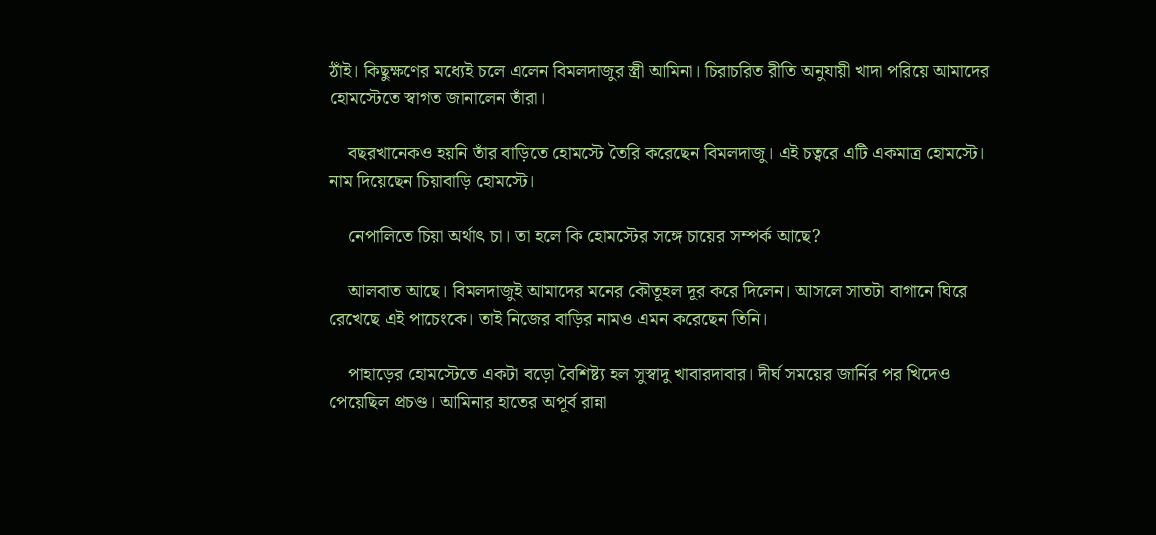ঠাঁই। কিছুক্ষণের মধ্যেই চলে এলেন বিমলদাজুর স্ত্রী আমিনা। চিরাচরিত রীতি অনুযায়ী খাদা পরিয়ে আমাদের হোমস্টেতে স্বাগত জানালেন তাঁরা।

    বছরখানেকও হয়নি তাঁর বাড়িতে হোমস্টে তৈরি করেছেন বিমলদাজু। এই চত্বরে এটি একমাত্র হোমস্টে। নাম দিয়েছেন চিয়াবাড়ি হোমস্টে।

    নেপালিতে চিয়া অর্থাৎ চা। তা হলে কি হোমস্টের সঙ্গে চায়ের সম্পর্ক আছে?

    আলবাত আছে। বিমলদাজুই আমাদের মনের কৌতূহল দূর করে দিলেন। আসলে সাতটা বাগানে ঘিরে রেখেছে এই পাচেংকে। তাই নিজের বাড়ির নামও এমন করেছেন তিনি।

    পাহাড়ের হোমস্টেতে একটা বড়ো বৈশিষ্ট্য হল সুস্বাদু খাবারদাবার। দীর্ঘ সময়ের জার্নির পর খিদেও পেয়েছিল প্রচণ্ড। আমিনার হাতের অপূর্ব রান্না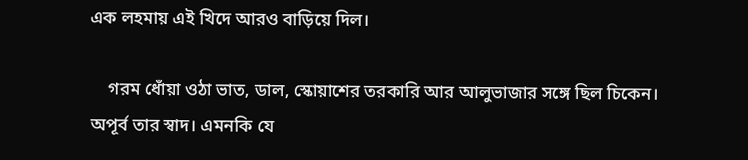এক লহমায় এই খিদে আরও বাড়িয়ে দিল।

    গরম ধোঁয়া ওঠা ভাত, ডাল, স্কোয়াশের তরকারি আর আলুভাজার সঙ্গে ছিল চিকেন। অপূর্ব তার স্বাদ। এমনকি যে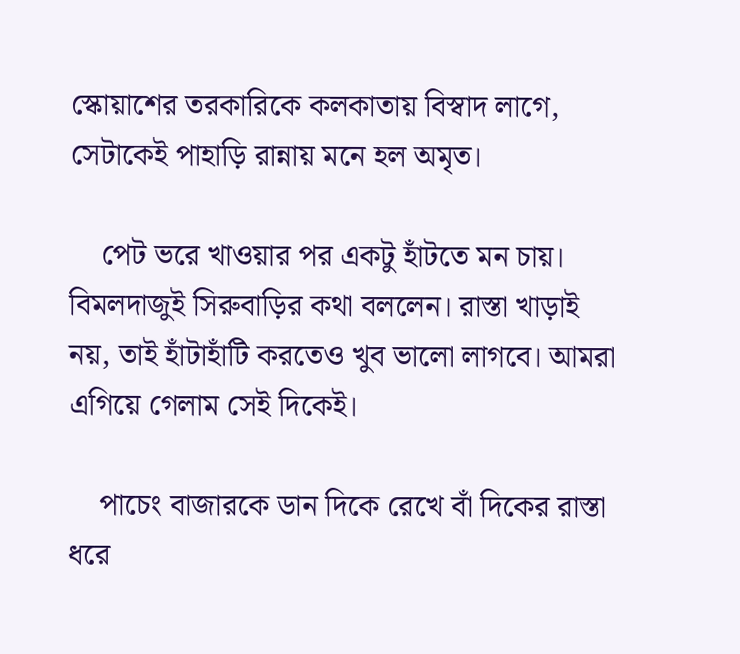স্কোয়াশের তরকারিকে কলকাতায় বিস্বাদ লাগে, সেটাকেই পাহাড়ি রান্নায় মনে হল অমৃত।

    পেট ভরে খাওয়ার পর একটু হাঁটতে মন চায়। বিমলদাজুই সিরুবাড়ির কথা বললেন। রাস্তা খাড়াই নয়, তাই হাঁটাহাঁটি করতেও খুব ভালো লাগবে। আমরা এগিয়ে গেলাম সেই দিকেই।

    পাচেং বাজারকে ডান দিকে রেখে বাঁ দিকের রাস্তা ধরে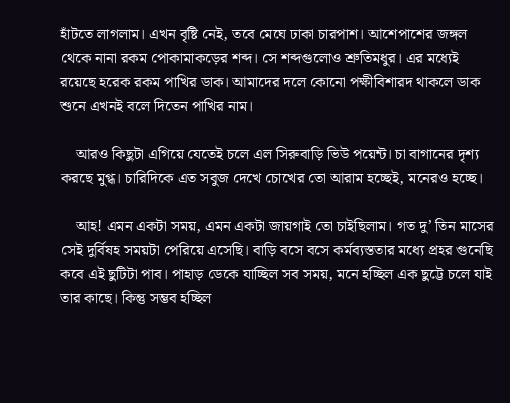হাঁটতে লাগলাম। এখন বৃষ্টি নেই, তবে মেঘে ঢাকা চারপাশ। আশেপাশের জঙ্গল থেকে নানা রকম পোকামাকড়ের শব্দ। সে শব্দগুলোও শ্রুতিমধুর। এর মধ্যেই রয়েছে হরেক রকম পাখির ডাক। আমাদের দলে কোনো পক্ষীবিশারদ থাকলে ডাক শুনে এখনই বলে দিতেন পাখির নাম।

    আরও কিছুটা এগিয়ে যেতেই চলে এল সিরুবাড়ি ভিউ পয়েন্ট। চা বাগানের দৃশ্য করছে মুগ্ধ। চারিদিকে এত সবুজ দেখে চোখের তো আরাম হচ্ছেই, মনেরও হচ্ছে।

    আহ! এমন একটা সময়, এমন একটা জায়গাই তো চাইছিলাম। গত দু’ তিন মাসের সেই দুর্বিষহ সময়টা পেরিয়ে এসেছি। বাড়ি বসে বসে কর্মব্যস্ততার মধ্যে প্রহর গুনেছি কবে এই ছুটিটা পাব। পাহাড় ডেকে যাচ্ছিল সব সময়, মনে হচ্ছিল এক ছুট্টে চলে যাই তার কাছে। কিন্তু সম্ভব হচ্ছিল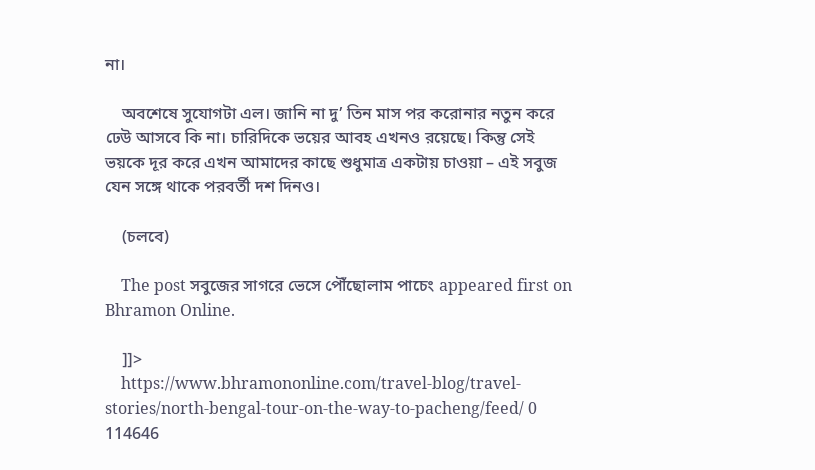না।

    অবশেষে সুযোগটা এল। জানি না দু’ তিন মাস পর করোনার নতুন করে ঢেউ আসবে কি না। চারিদিকে ভয়ের আবহ এখনও রয়েছে। কিন্তু সেই ভয়কে দূর করে এখন আমাদের কাছে শুধুমাত্র একটায় চাওয়া – এই সবুজ যেন সঙ্গে থাকে পরবর্তী দশ দিনও।

    (চলবে)

    The post সবুজের সাগরে ভেসে পৌঁছোলাম পাচেং appeared first on Bhramon Online.

    ]]>
    https://www.bhramononline.com/travel-blog/travel-stories/north-bengal-tour-on-the-way-to-pacheng/feed/ 0 114646